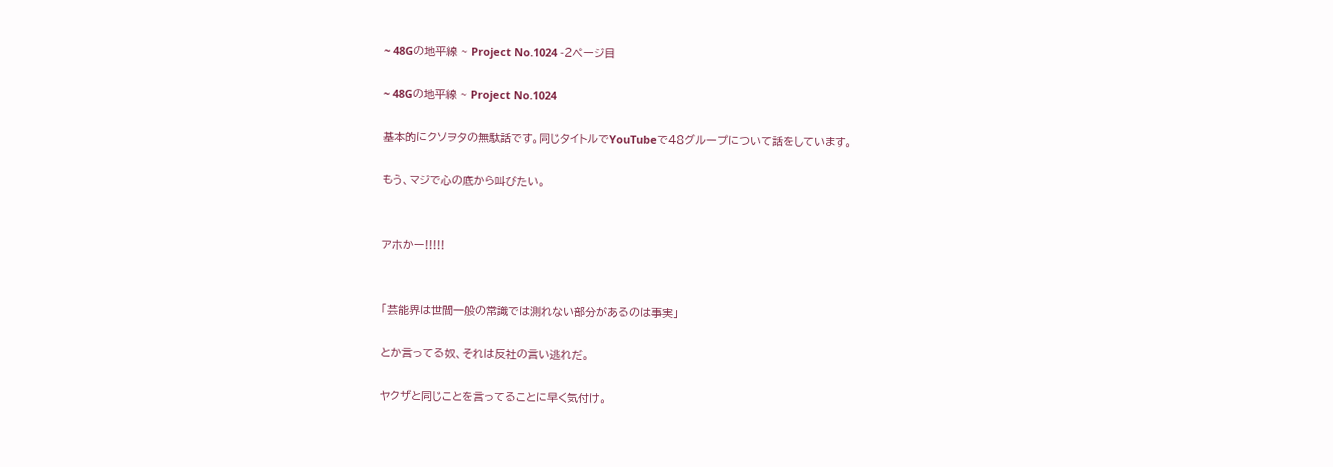~ 48Gの地平線 ~ Project No.1024 -2ページ目

~ 48Gの地平線 ~ Project No.1024

基本的にクソヲタの無駄話です。同じタイトルでYouTubeで48グループについて話をしています。

もう、マジで心の底から叫びたい。


アホかー!!!!!


「芸能界は世間一般の常識では測れない部分があるのは事実」

とか言ってる奴、それは反社の言い逃れだ。

ヤクザと同じことを言ってることに早く気付け。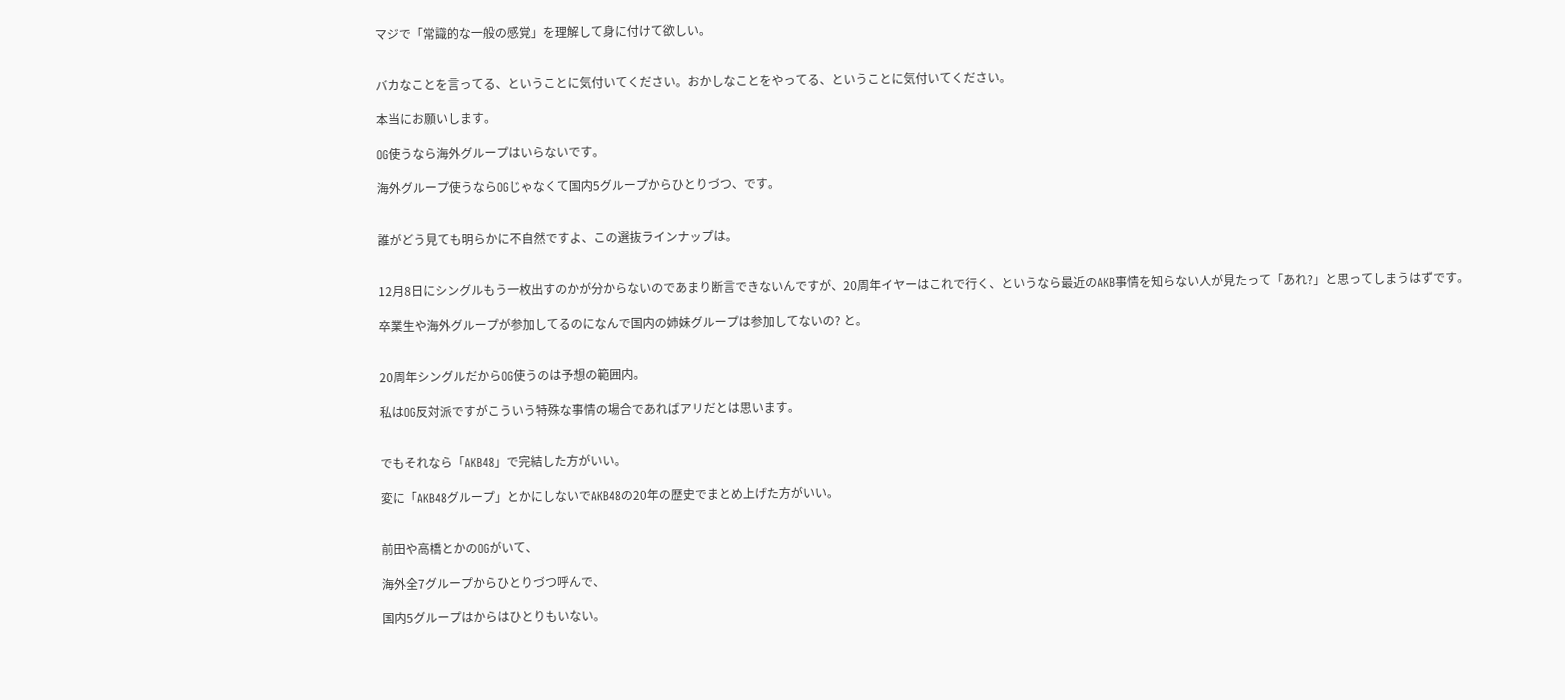マジで「常識的な一般の感覚」を理解して身に付けて欲しい。


バカなことを言ってる、ということに気付いてください。おかしなことをやってる、ということに気付いてください。

本当にお願いします。

OG使うなら海外グループはいらないです。

海外グループ使うならOGじゃなくて国内5グループからひとりづつ、です。


誰がどう見ても明らかに不自然ですよ、この選抜ラインナップは。


12月8日にシングルもう一枚出すのかが分からないのであまり断言できないんですが、20周年イヤーはこれで行く、というなら最近のAKB事情を知らない人が見たって「あれ?」と思ってしまうはずです。

卒業生や海外グループが参加してるのになんで国内の姉妹グループは参加してないの? と。


20周年シングルだからOG使うのは予想の範囲内。

私はOG反対派ですがこういう特殊な事情の場合であればアリだとは思います。


でもそれなら「AKB48」で完結した方がいい。

変に「AKB48グループ」とかにしないでAKB48の20年の歴史でまとめ上げた方がいい。


前田や高橋とかのOGがいて、

海外全7グループからひとりづつ呼んで、

国内5グループはからはひとりもいない。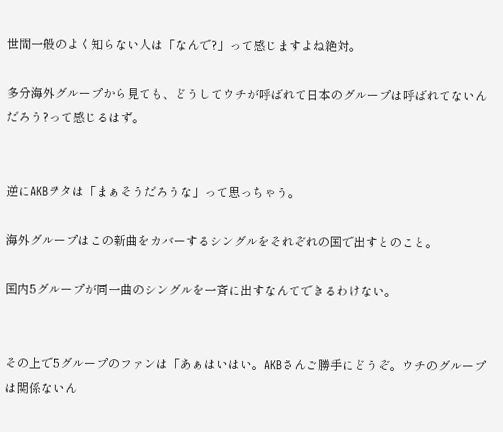世間一般のよく知らない人は「なんで?」って感じますよね絶対。

多分海外グループから見ても、どうしてウチが呼ばれて日本のグループは呼ばれてないんだろう?って感じるはず。


逆にAKBヲタは「まぁそうだろうな」って思っちゃう。

海外グループはこの新曲をカバーするシングルをそれぞれの国で出すとのこと。

国内5グループが同一曲のシングルを一斉に出すなんてできるわけない。


その上で5グループのファンは「あぁはいはい。AKBさんご勝手にどうぞ。ウチのグループは関係ないん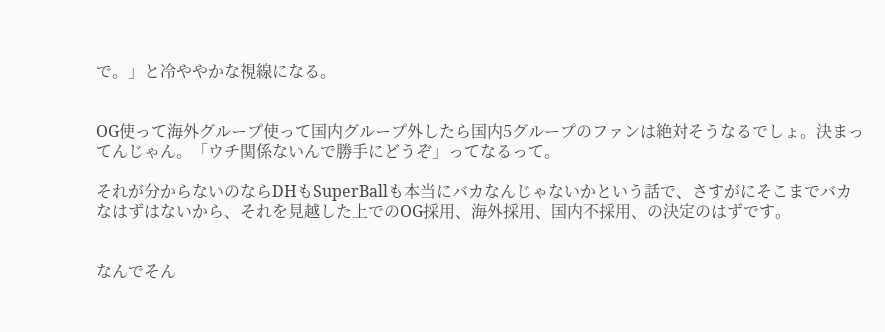で。」と冷ややかな視線になる。


OG使って海外グループ使って国内グループ外したら国内5グループのファンは絶対そうなるでしょ。決まってんじゃん。「ウチ関係ないんで勝手にどうぞ」ってなるって。

それが分からないのならDHもSuperBallも本当にバカなんじゃないかという話で、さすがにそこまでバカなはずはないから、それを見越した上でのOG採用、海外採用、国内不採用、の決定のはずです。


なんでそん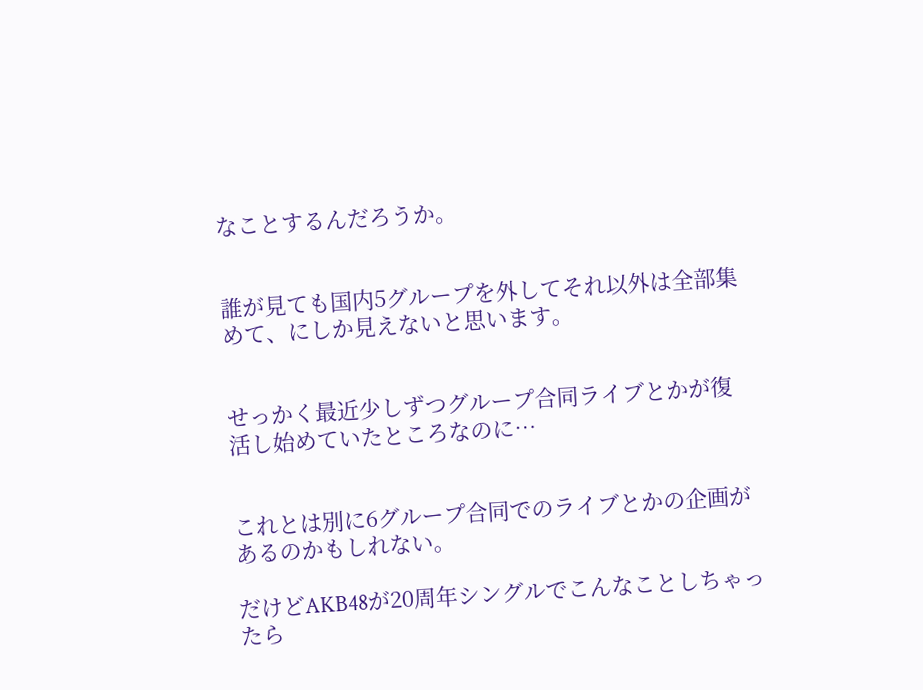なことするんだろうか。


誰が見ても国内5グループを外してそれ以外は全部集めて、にしか見えないと思います。


せっかく最近少しずつグループ合同ライブとかが復活し始めていたところなのに…


これとは別に6グループ合同でのライブとかの企画があるのかもしれない。

だけどAKB48が20周年シングルでこんなことしちゃったら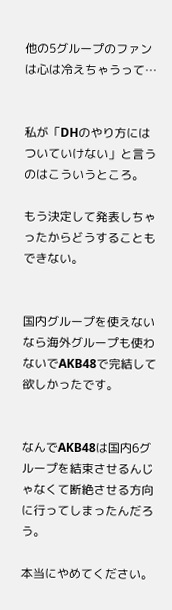他の5グループのファンは心は冷えちゃうって…


私が「DHのやり方にはついていけない」と言うのはこういうところ。

もう決定して発表しちゃったからどうすることもできない。


国内グループを使えないなら海外グループも使わないでAKB48で完結して欲しかったです。


なんでAKB48は国内6グループを結束させるんじゃなくて断絶させる方向に行ってしまったんだろう。

本当にやめてください。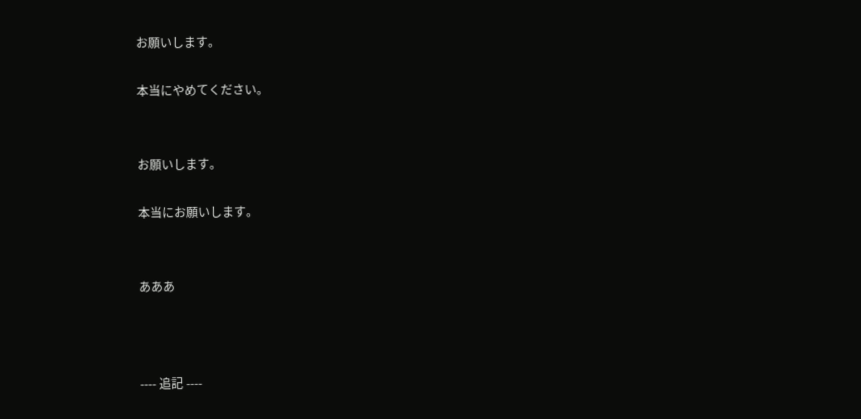お願いします。

本当にやめてください。


お願いします。

本当にお願いします。


あああ



---- 追記 ----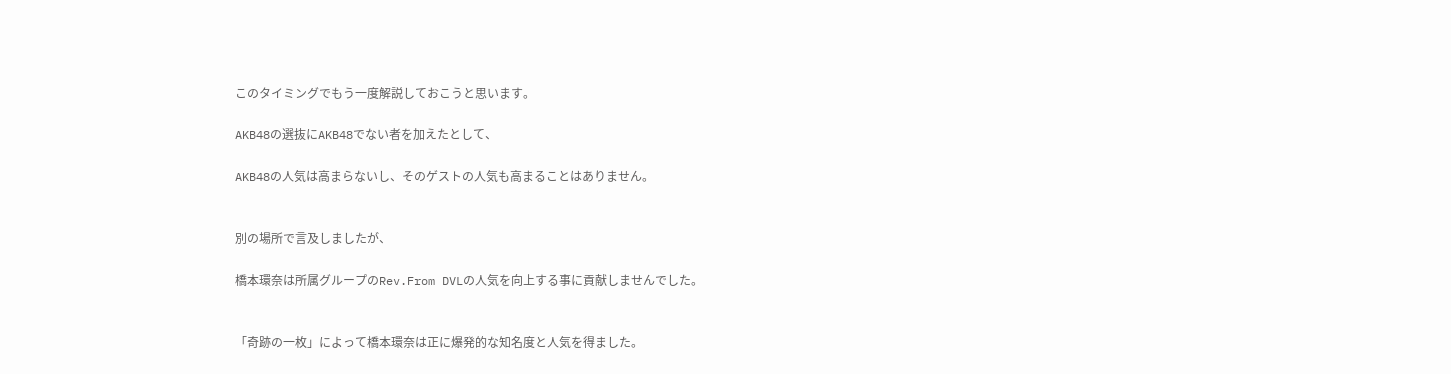このタイミングでもう一度解説しておこうと思います。

AKB48の選抜にAKB48でない者を加えたとして、

AKB48の人気は高まらないし、そのゲストの人気も高まることはありません。


別の場所で言及しましたが、

橋本環奈は所属グループのRev.From DVLの人気を向上する事に貢献しませんでした。


「奇跡の一枚」によって橋本環奈は正に爆発的な知名度と人気を得ました。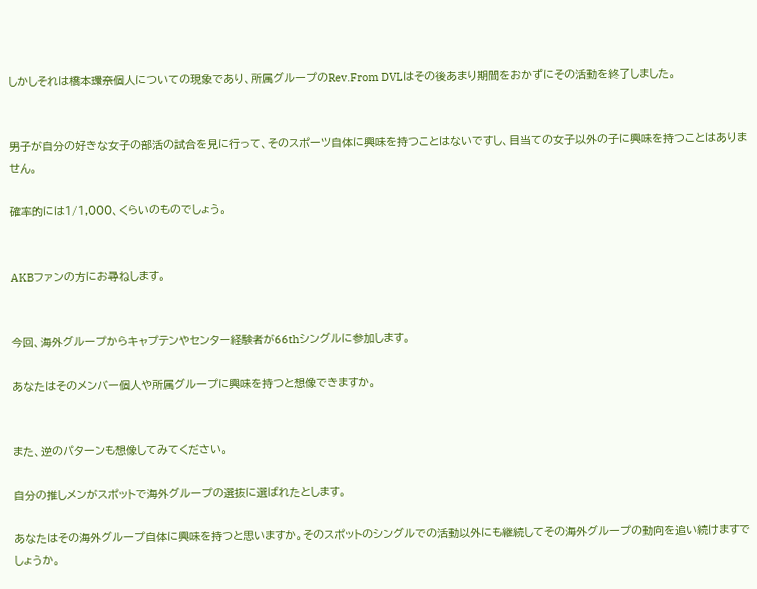しかしそれは橋本環奈個人についての現象であり、所属グループのRev.From DVLはその後あまり期間をおかずにその活動を終了しました。


男子が自分の好きな女子の部活の試合を見に行って、そのスポーツ自体に興味を持つことはないですし、目当ての女子以外の子に興味を持つことはありません。

確率的には1/1,000、くらいのものでしょう。


AKBファンの方にお尋ねします。


今回、海外グループからキャプテンやセンター経験者が66thシングルに参加します。

あなたはそのメンバー個人や所属グループに興味を持つと想像できますか。


また、逆のパターンも想像してみてください。

自分の推しメンがスポットで海外グループの選抜に選ばれたとします。

あなたはその海外グループ自体に興味を持つと思いますか。そのスポットのシングルでの活動以外にも継続してその海外グループの動向を追い続けますでしょうか。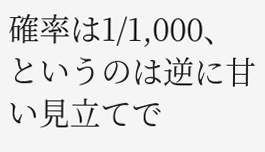確率は1/1,000、というのは逆に甘い見立てで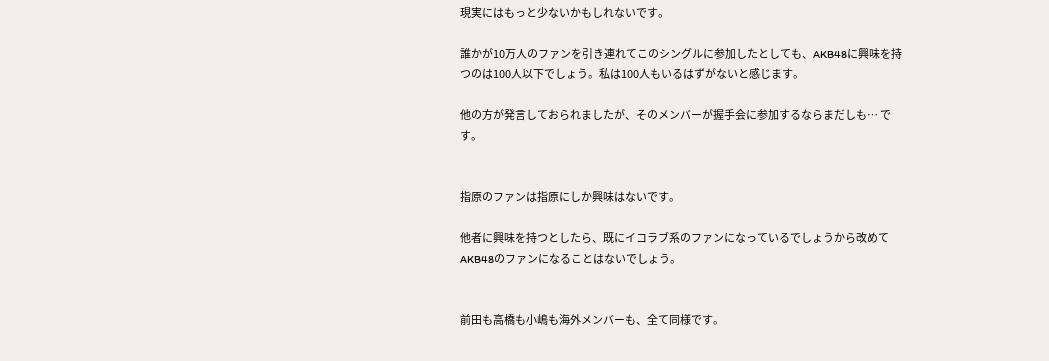現実にはもっと少ないかもしれないです。

誰かが10万人のファンを引き連れてこのシングルに参加したとしても、AKB48に興味を持つのは100人以下でしょう。私は100人もいるはずがないと感じます。

他の方が発言しておられましたが、そのメンバーが握手会に参加するならまだしも… です。


指原のファンは指原にしか興味はないです。

他者に興味を持つとしたら、既にイコラブ系のファンになっているでしょうから改めてAKB48のファンになることはないでしょう。


前田も高橋も小嶋も海外メンバーも、全て同様です。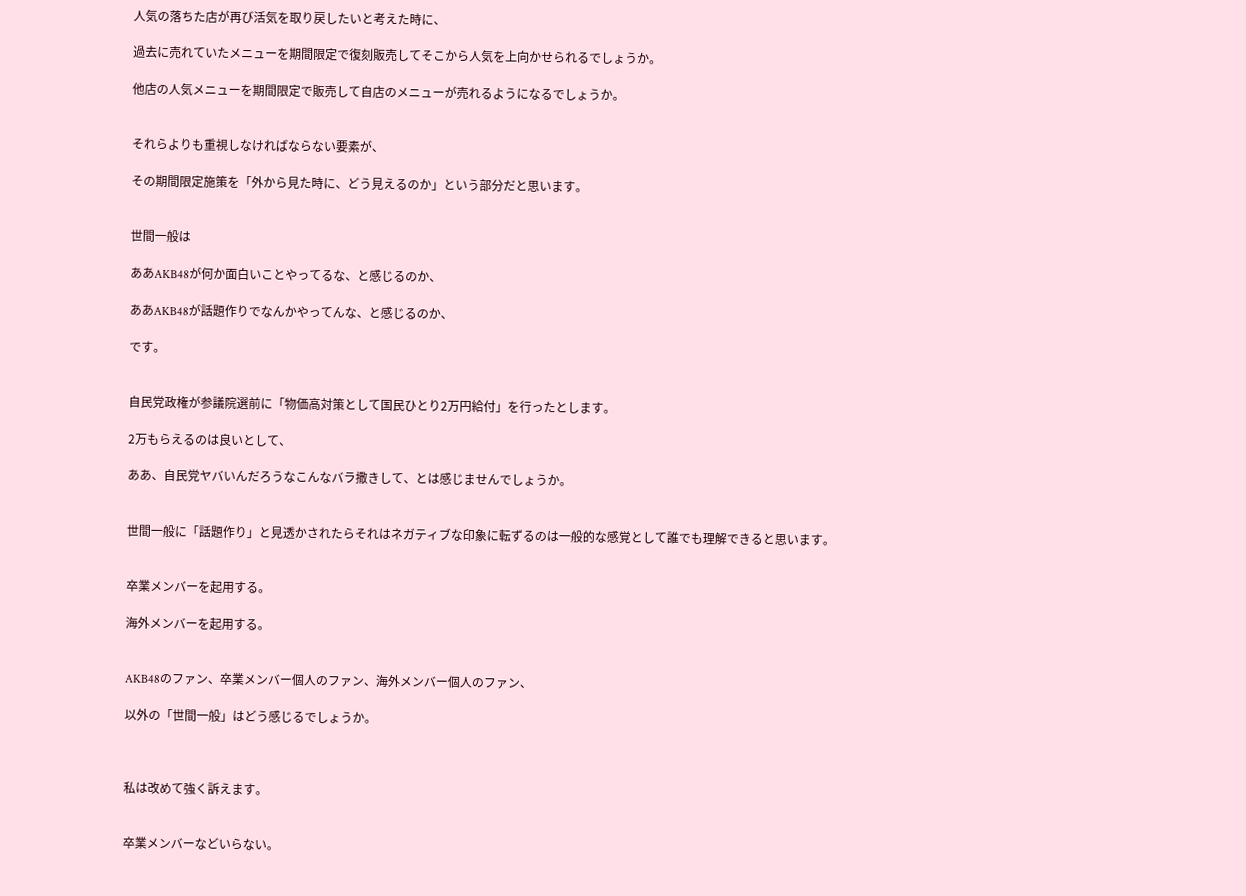人気の落ちた店が再び活気を取り戻したいと考えた時に、

過去に売れていたメニューを期間限定で復刻販売してそこから人気を上向かせられるでしょうか。

他店の人気メニューを期間限定で販売して自店のメニューが売れるようになるでしょうか。


それらよりも重視しなければならない要素が、

その期間限定施策を「外から見た時に、どう見えるのか」という部分だと思います。


世間一般は

ああAKB48が何か面白いことやってるな、と感じるのか、

ああAKB48が話題作りでなんかやってんな、と感じるのか、

です。


自民党政権が参議院選前に「物価高対策として国民ひとり2万円給付」を行ったとします。

2万もらえるのは良いとして、

ああ、自民党ヤバいんだろうなこんなバラ撒きして、とは感じませんでしょうか。


世間一般に「話題作り」と見透かされたらそれはネガティブな印象に転ずるのは一般的な感覚として誰でも理解できると思います。


卒業メンバーを起用する。

海外メンバーを起用する。


AKB48のファン、卒業メンバー個人のファン、海外メンバー個人のファン、

以外の「世間一般」はどう感じるでしょうか。



私は改めて強く訴えます。


卒業メンバーなどいらない。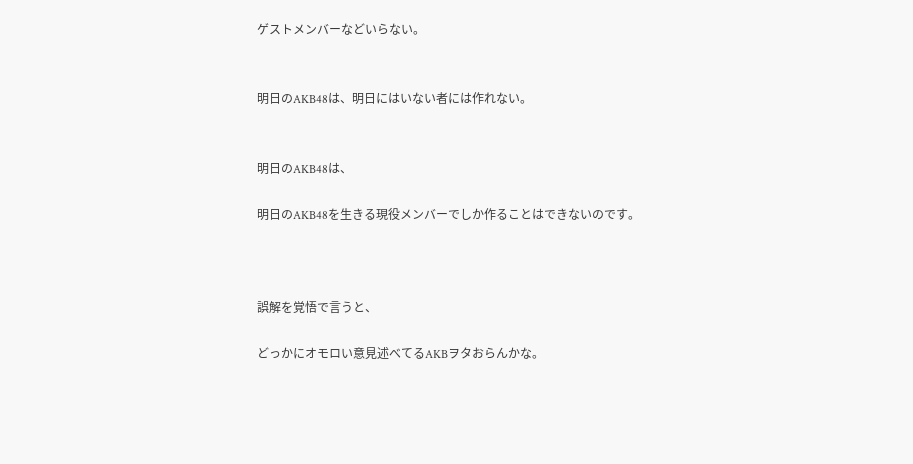ゲストメンバーなどいらない。


明日のAKB48は、明日にはいない者には作れない。


明日のAKB48は、

明日のAKB48を生きる現役メンバーでしか作ることはできないのです。



誤解を覚悟で言うと、

どっかにオモロい意見述べてるAKBヲタおらんかな。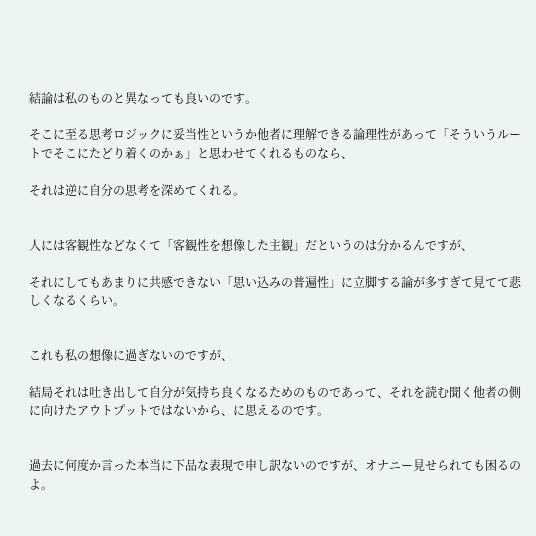結論は私のものと異なっても良いのです。

そこに至る思考ロジックに妥当性というか他者に理解できる論理性があって「そういうルートでそこにたどり着くのかぁ」と思わせてくれるものなら、

それは逆に自分の思考を深めてくれる。


人には客観性などなくて「客観性を想像した主観」だというのは分かるんですが、

それにしてもあまりに共感できない「思い込みの普遍性」に立脚する論が多すぎて見てて悲しくなるくらい。


これも私の想像に過ぎないのですが、

結局それは吐き出して自分が気持ち良くなるためのものであって、それを読む聞く他者の側に向けたアウトプットではないから、に思えるのです。


過去に何度か言った本当に下品な表現で申し訳ないのですが、オナニー見せられても困るのよ。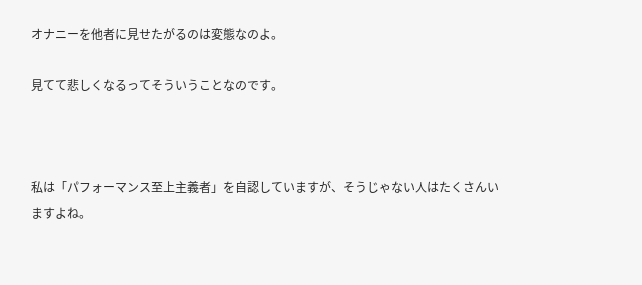オナニーを他者に見せたがるのは変態なのよ。

見てて悲しくなるってそういうことなのです。



私は「パフォーマンス至上主義者」を自認していますが、そうじゃない人はたくさんいますよね。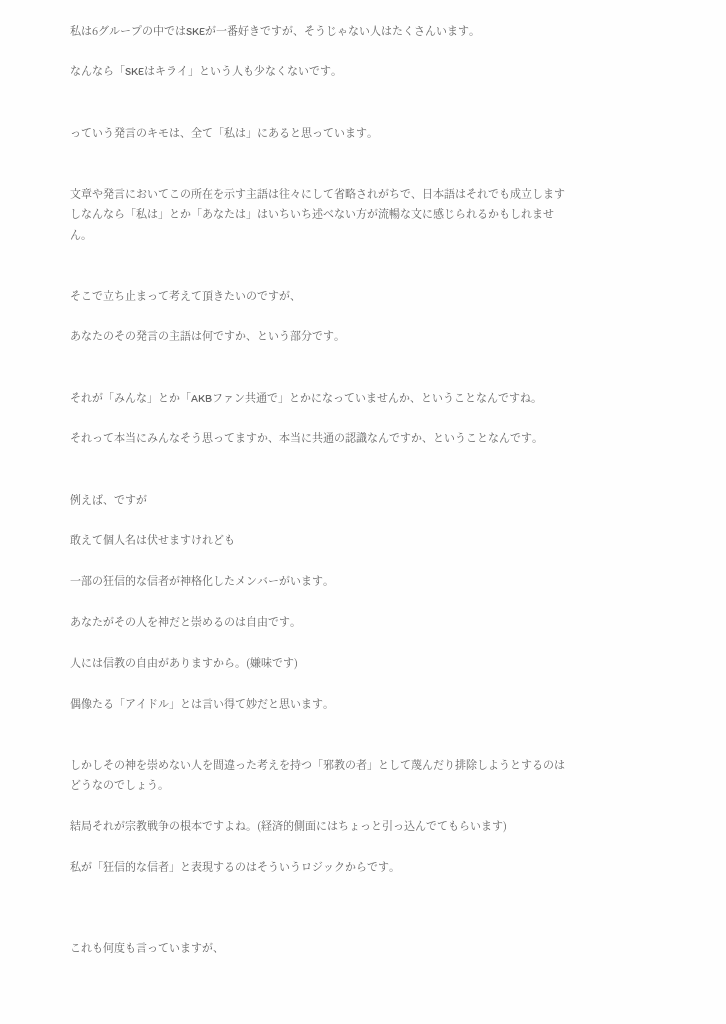私は6グループの中ではSKEが一番好きですが、そうじゃない人はたくさんいます。

なんなら「SKEはキライ」という人も少なくないです。


っていう発言のキモは、全て「私は」にあると思っています。


文章や発言においてこの所在を示す主語は往々にして省略されがちで、日本語はそれでも成立しますしなんなら「私は」とか「あなたは」はいちいち述べない方が流暢な文に感じられるかもしれません。


そこで立ち止まって考えて頂きたいのですが、

あなたのその発言の主語は何ですか、という部分です。


それが「みんな」とか「AKBファン共通で」とかになっていませんか、ということなんですね。

それって本当にみんなそう思ってますか、本当に共通の認識なんですか、ということなんです。


例えば、ですが

敢えて個人名は伏せますけれども

一部の狂信的な信者が神格化したメンバーがいます。

あなたがその人を神だと崇めるのは自由です。

人には信教の自由がありますから。(嫌味です)

偶像たる「アイドル」とは言い得て妙だと思います。


しかしその神を崇めない人を間違った考えを持つ「邪教の者」として蔑んだり排除しようとするのはどうなのでしょう。

結局それが宗教戦争の根本ですよね。(経済的側面にはちょっと引っ込んでてもらいます)

私が「狂信的な信者」と表現するのはそういうロジックからです。



これも何度も言っていますが、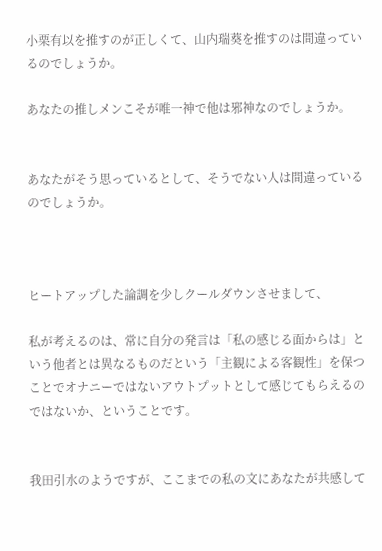小栗有以を推すのが正しくて、山内瑞葵を推すのは間違っているのでしょうか。

あなたの推しメンこそが唯一神で他は邪神なのでしょうか。


あなたがそう思っているとして、そうでない人は間違っているのでしょうか。



ヒートアップした論調を少しクールダウンさせまして、

私が考えるのは、常に自分の発言は「私の感じる面からは」という他者とは異なるものだという「主観による客観性」を保つことでオナニーではないアウトプットとして感じてもらえるのではないか、ということです。


我田引水のようですが、ここまでの私の文にあなたが共感して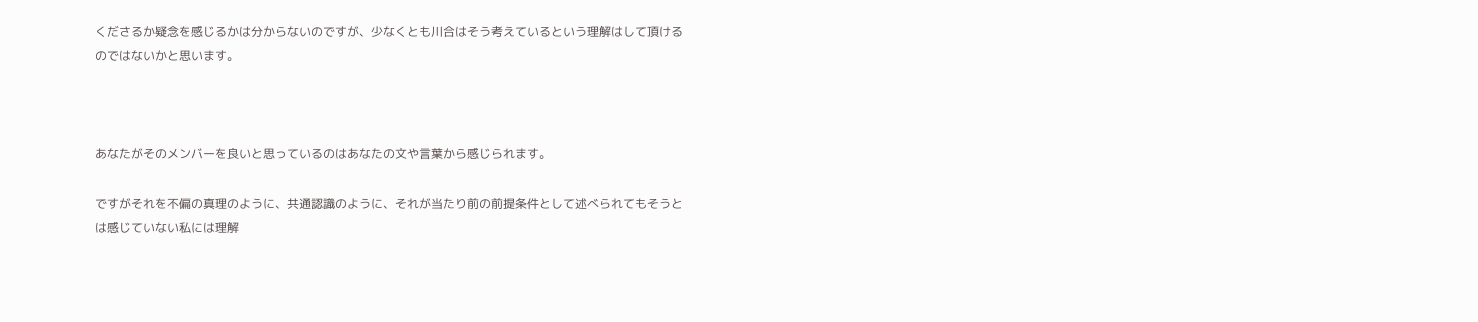くださるか疑念を感じるかは分からないのですが、少なくとも川合はそう考えているという理解はして頂けるのではないかと思います。



あなたがそのメンバーを良いと思っているのはあなたの文や言葉から感じられます。

ですがそれを不偏の真理のように、共通認識のように、それが当たり前の前提条件として述べられてもそうとは感じていない私には理解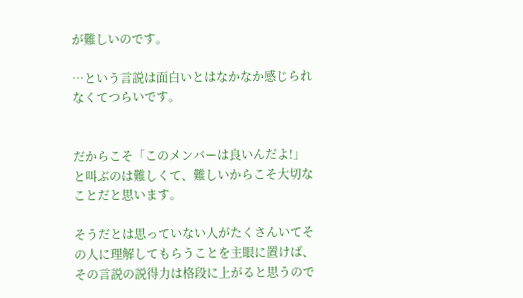が難しいのです。

…という言説は面白いとはなかなか感じられなくてつらいです。


だからこそ「このメンバーは良いんだよ!」と叫ぶのは難しくて、難しいからこそ大切なことだと思います。

そうだとは思っていない人がたくさんいてその人に理解してもらうことを主眼に置けば、その言説の説得力は格段に上がると思うので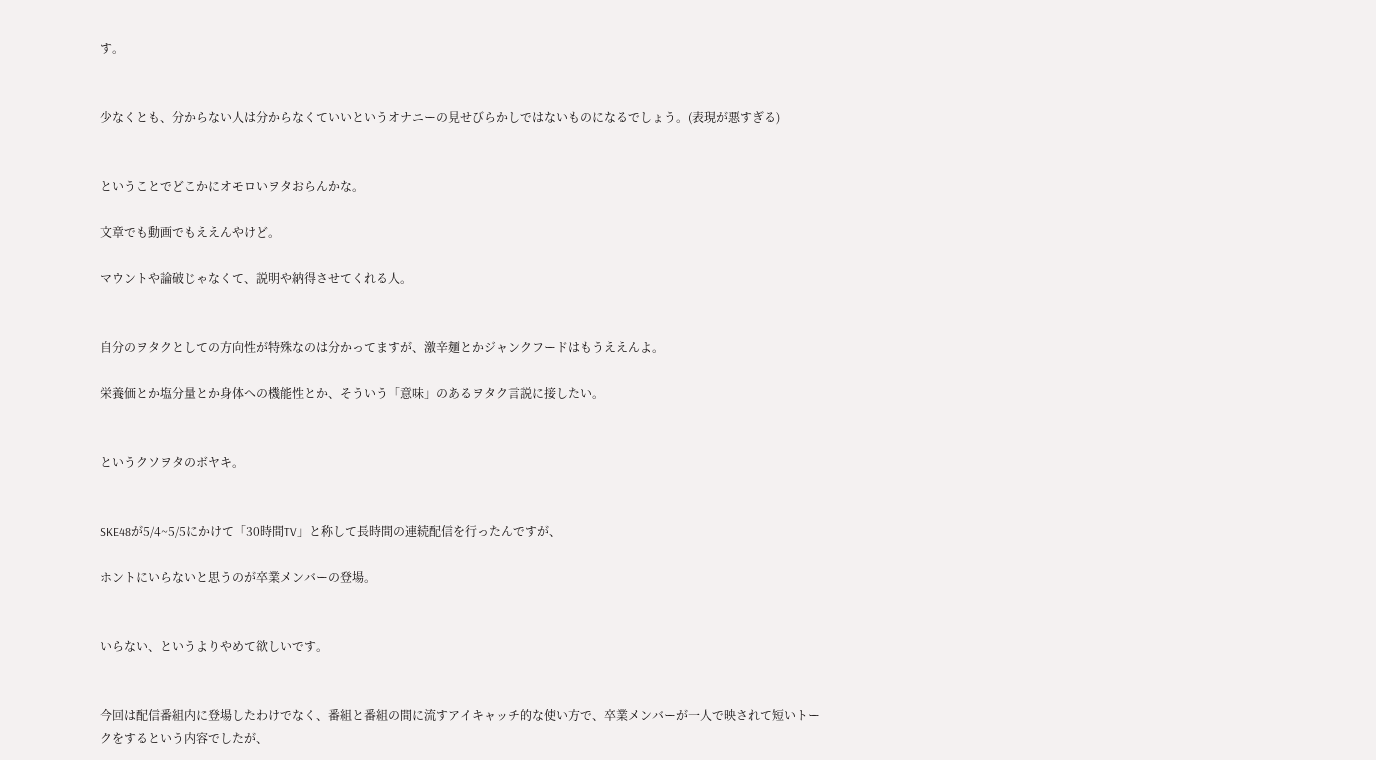す。


少なくとも、分からない人は分からなくていいというオナニーの見せびらかしではないものになるでしょう。(表現が悪すぎる)


ということでどこかにオモロいヲタおらんかな。

文章でも動画でもええんやけど。

マウントや論破じゃなくて、説明や納得させてくれる人。


自分のヲタクとしての方向性が特殊なのは分かってますが、激辛麺とかジャンクフードはもうええんよ。

栄養価とか塩分量とか身体への機能性とか、そういう「意味」のあるヲタク言説に接したい。


というクソヲタのボヤキ。


SKE48が5/4~5/5にかけて「30時間TV」と称して長時間の連続配信を行ったんですが、

ホントにいらないと思うのが卒業メンバーの登場。


いらない、というよりやめて欲しいです。


今回は配信番組内に登場したわけでなく、番組と番組の間に流すアイキャッチ的な使い方で、卒業メンバーが一人で映されて短いトークをするという内容でしたが、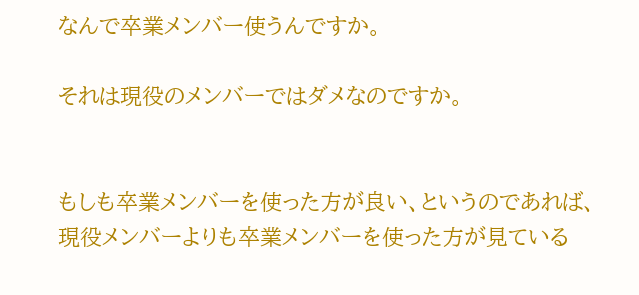なんで卒業メンバー使うんですか。

それは現役のメンバーではダメなのですか。


もしも卒業メンバーを使った方が良い、というのであれば、現役メンバーよりも卒業メンバーを使った方が見ている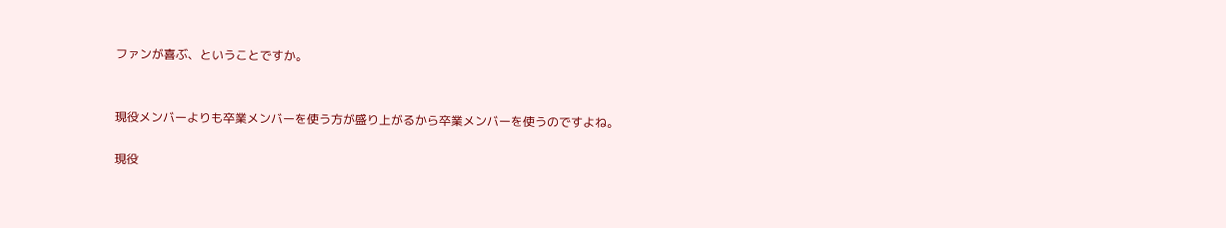ファンが喜ぶ、ということですか。


現役メンバーよりも卒業メンバーを使う方が盛り上がるから卒業メンバーを使うのですよね。

現役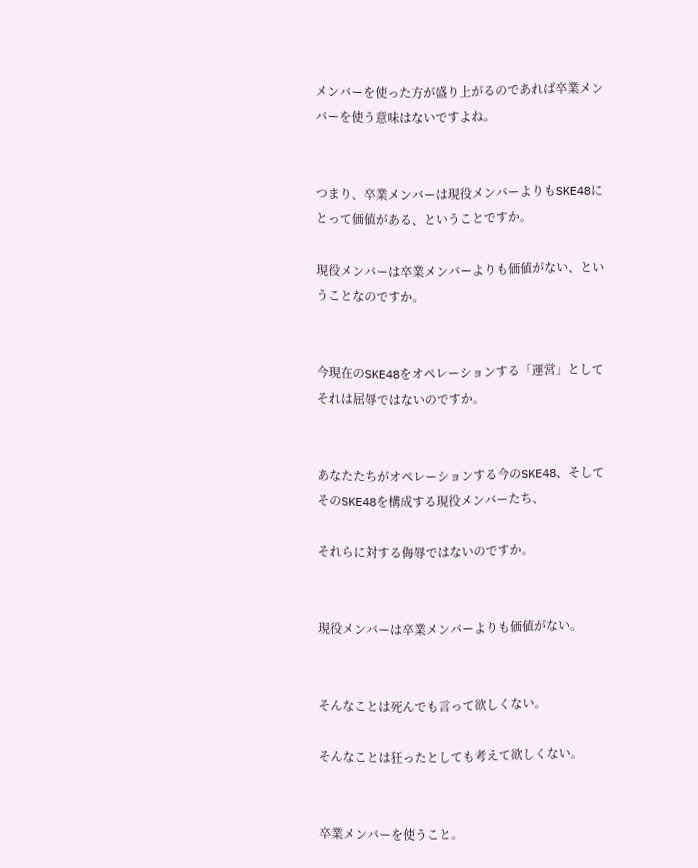メンバーを使った方が盛り上がるのであれば卒業メンバーを使う意味はないですよね。


つまり、卒業メンバーは現役メンバーよりもSKE48にとって価値がある、ということですか。

現役メンバーは卒業メンバーよりも価値がない、ということなのですか。


今現在のSKE48をオペレーションする「運営」としてそれは屈辱ではないのですか。


あなたたちがオペレーションする今のSKE48、そしてそのSKE48を構成する現役メンバーたち、

それらに対する侮辱ではないのですか。


現役メンバーは卒業メンバーよりも価値がない。


そんなことは死んでも言って欲しくない。

そんなことは狂ったとしても考えて欲しくない。


卒業メンバーを使うこと。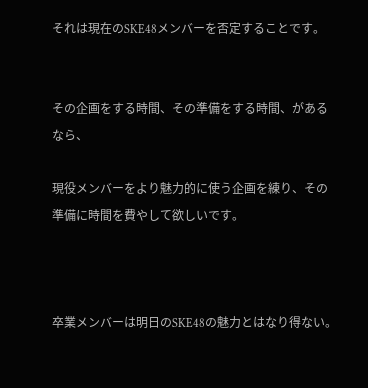それは現在のSKE48メンバーを否定することです。


その企画をする時間、その準備をする時間、があるなら、

現役メンバーをより魅力的に使う企画を練り、その準備に時間を費やして欲しいです。



卒業メンバーは明日のSKE48の魅力とはなり得ない。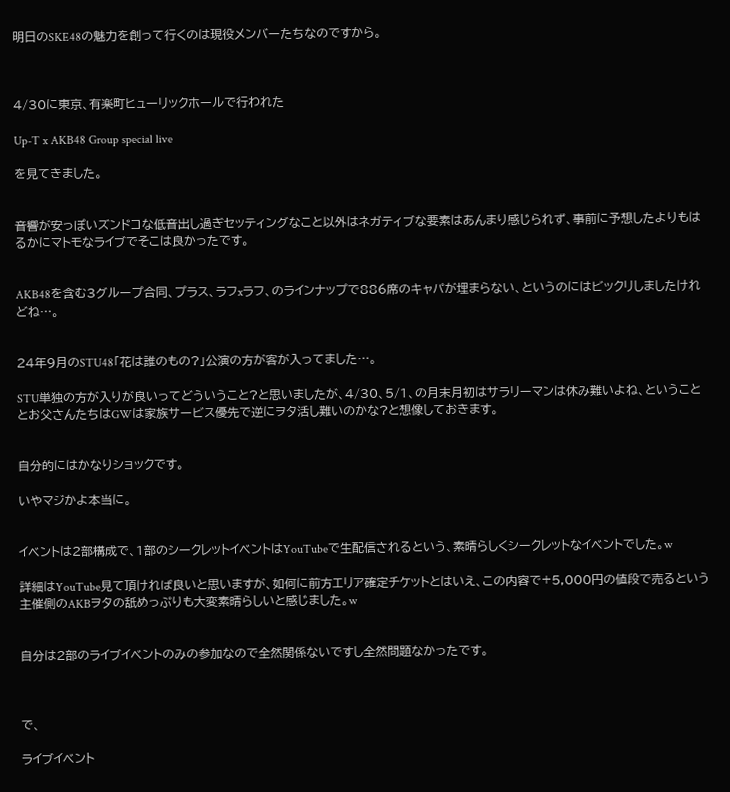明日のSKE48の魅力を創って行くのは現役メンバーたちなのですから。



4/30に東京、有楽町ヒューリックホールで行われた

Up-T x AKB48 Group special live

を見てきました。


音響が安っぽいズンドコな低音出し過ぎセッティングなこと以外はネガティブな要素はあんまり感じられず、事前に予想したよりもはるかにマトモなライブでそこは良かったです。


AKB48を含む3グループ合同、プラス、ラフxラフ、のラインナップで886席のキャパが埋まらない、というのにはビックリしましたけれどね…。


24年9月のSTU48「花は誰のもの?」公演の方が客が入ってました…。

STU単独の方が入りが良いってどういうこと?と思いましたが、4/30、5/1、の月末月初はサラリーマンは休み難いよね、ということとお父さんたちはGWは家族サービス優先で逆にヲタ活し難いのかな?と想像しておきます。


自分的にはかなりショックです。

いやマジかよ本当に。


イベントは2部構成で、1部のシークレットイベントはYouTubeで生配信されるという、素晴らしくシークレットなイベントでした。w

詳細はYouTube見て頂ければ良いと思いますが、如何に前方エリア確定チケットとはいえ、この内容で+5,000円の値段で売るという主催側のAKBヲタの舐めっぷりも大変素晴らしいと感じました。w


自分は2部のライブイベントのみの参加なので全然関係ないですし全然問題なかったです。



で、

ライブイベント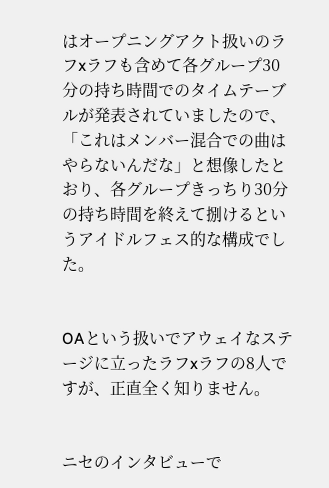はオープニングアクト扱いのラフxラフも含めて各グループ30分の持ち時間でのタイムテーブルが発表されていましたので、「これはメンバー混合での曲はやらないんだな」と想像したとおり、各グループきっちり30分の持ち時間を終えて捌けるというアイドルフェス的な構成でした。


OAという扱いでアウェイなステージに立ったラフxラフの8人ですが、正直全く知りません。


ニセのインタビューで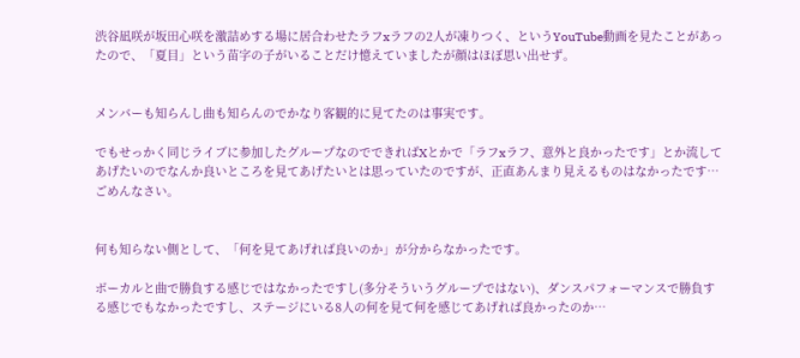渋谷凪咲が坂田心咲を激詰めする場に居合わせたラフxラフの2人が凍りつく、というYouTube動画を見たことがあったので、「夏目」という苗字の子がいることだけ憶えていましたが顔はほぼ思い出せず。


メンバーも知らんし曲も知らんのでかなり客観的に見てたのは事実です。

でもせっかく同じライブに参加したグループなのでできればXとかで「ラフxラフ、意外と良かったです」とか流してあげたいのでなんか良いところを見てあげたいとは思っていたのですが、正直あんまり見えるものはなかったです… ごめんなさい。


何も知らない側として、「何を見てあげれば良いのか」が分からなかったです。

ボーカルと曲で勝負する感じではなかったですし(多分そういうグループではない)、ダンスパフォーマンスで勝負する感じでもなかったですし、ステージにいる8人の何を見て何を感じてあげれば良かったのか…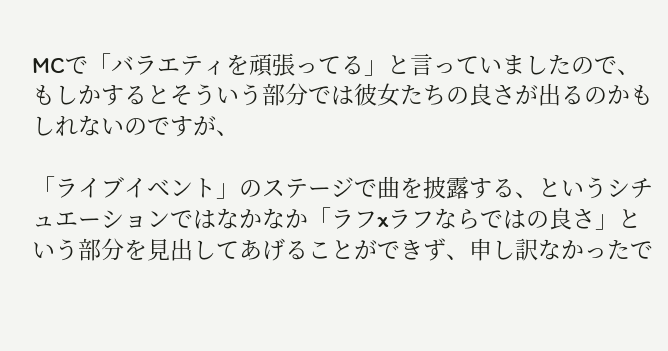MCで「バラエティを頑張ってる」と言っていましたので、もしかするとそういう部分では彼女たちの良さが出るのかもしれないのですが、

「ライブイベント」のステージで曲を披露する、というシチュエーションではなかなか「ラフxラフならではの良さ」という部分を見出してあげることができず、申し訳なかったで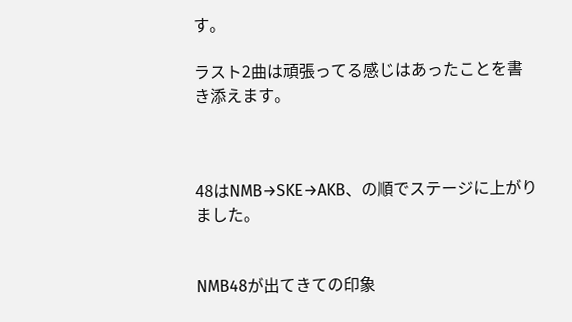す。

ラスト2曲は頑張ってる感じはあったことを書き添えます。



48はNMB→SKE→AKB、の順でステージに上がりました。


NMB48が出てきての印象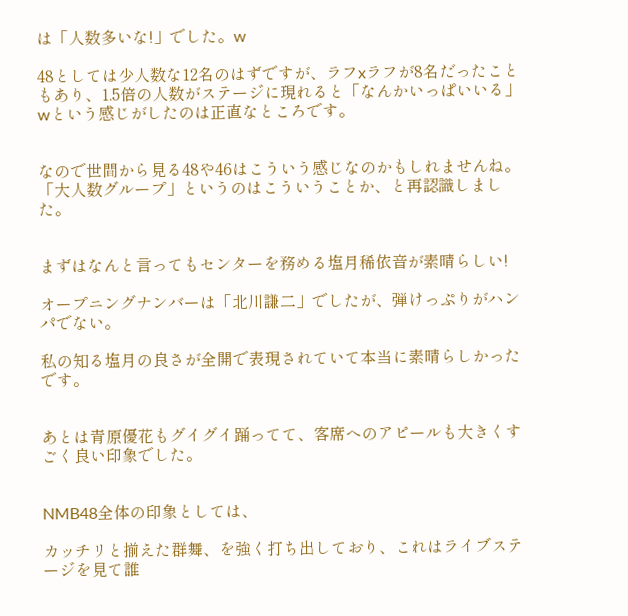は「人数多いな!」でした。w

48としては少人数な12名のはずですが、ラフxラフが8名だったこともあり、1.5倍の人数がステージに現れると「なんかいっぱいいる」wという感じがしたのは正直なところです。


なので世間から見る48や46はこういう感じなのかもしれませんね。「大人数グループ」というのはこういうことか、と再認識しました。


まずはなんと言ってもセンターを務める塩月稀依音が素晴らしい!

オープニングナンバーは「北川謙二」でしたが、弾けっぷりがハンパでない。

私の知る塩月の良さが全開で表現されていて本当に素晴らしかったです。


あとは青原優花もグイグイ踊ってて、客席へのアピールも大きくすごく良い印象でした。


NMB48全体の印象としては、

カッチリと揃えた群舞、を強く打ち出しており、これはライブステージを見て誰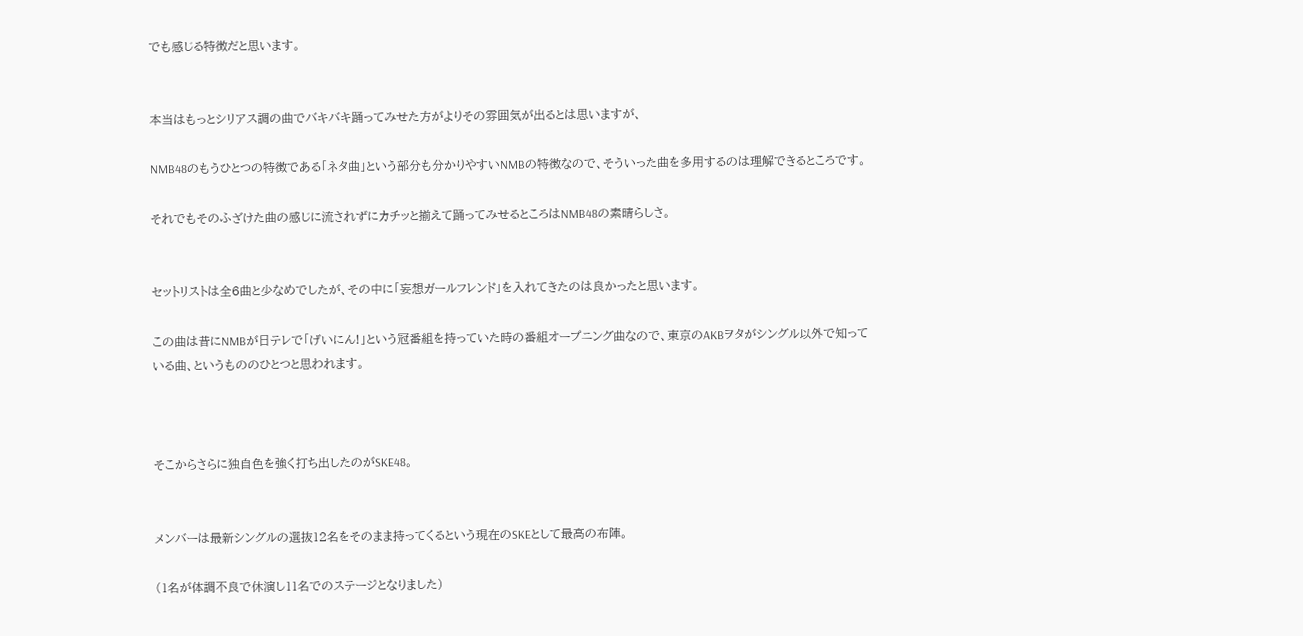でも感じる特徴だと思います。


本当はもっとシリアス調の曲でバキバキ踊ってみせた方がよりその雰囲気が出るとは思いますが、

NMB48のもうひとつの特徴である「ネタ曲」という部分も分かりやすいNMBの特徴なので、そういった曲を多用するのは理解できるところです。

それでもそのふざけた曲の感じに流されずにカチッと揃えて踊ってみせるところはNMB48の素晴らしさ。


セットリストは全6曲と少なめでしたが、その中に「妄想ガールフレンド」を入れてきたのは良かったと思います。

この曲は昔にNMBが日テレで「げいにん!」という冠番組を持っていた時の番組オープニング曲なので、東京のAKBヲタがシングル以外で知っている曲、というもののひとつと思われます。



そこからさらに独自色を強く打ち出したのがSKE48。


メンバーは最新シングルの選抜12名をそのまま持ってくるという現在のSKEとして最高の布陣。

(1名が体調不良で休演し11名でのステージとなりました)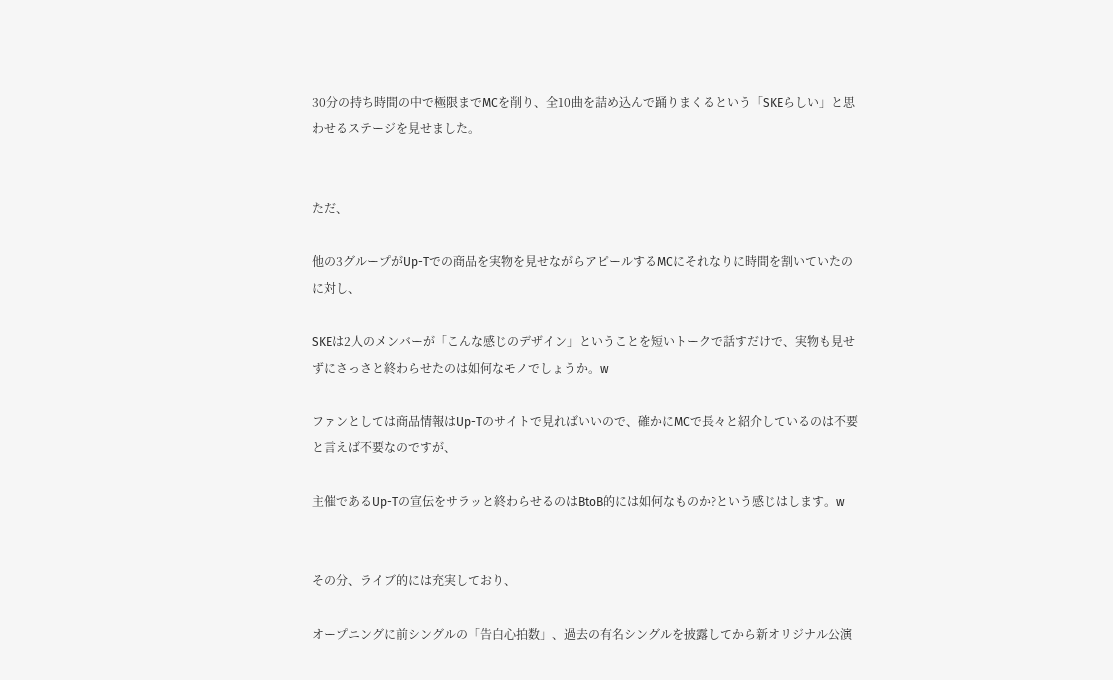30分の持ち時間の中で極限までMCを削り、全10曲を詰め込んで踊りまくるという「SKEらしい」と思わせるステージを見せました。


ただ、

他の3グループがUp-Tでの商品を実物を見せながらアピールするMCにそれなりに時間を割いていたのに対し、

SKEは2人のメンバーが「こんな感じのデザイン」ということを短いトークで話すだけで、実物も見せずにさっさと終わらせたのは如何なモノでしょうか。w

ファンとしては商品情報はUp-Tのサイトで見ればいいので、確かにMCで長々と紹介しているのは不要と言えば不要なのですが、

主催であるUp-Tの宣伝をサラッと終わらせるのはBtoB的には如何なものか?という感じはします。w


その分、ライブ的には充実しており、

オープニングに前シングルの「告白心拍数」、過去の有名シングルを披露してから新オリジナル公演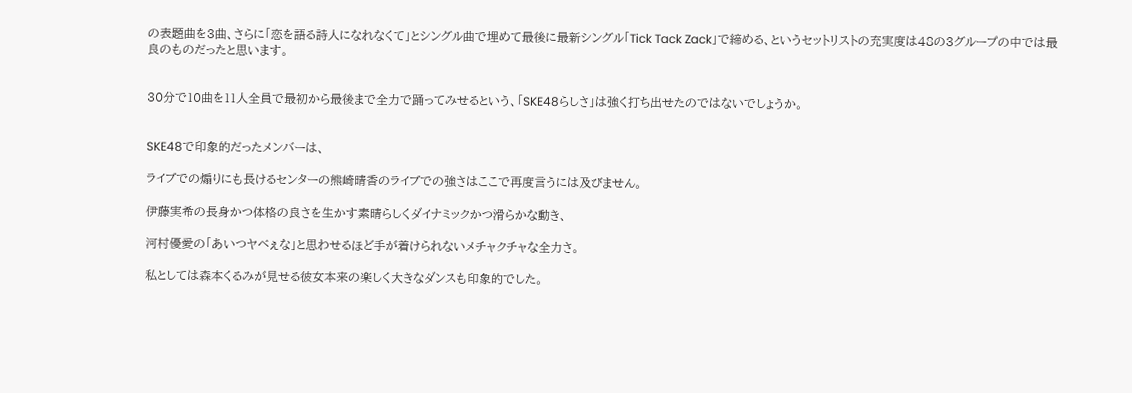の表題曲を3曲、さらに「恋を語る詩人になれなくて」とシングル曲で埋めて最後に最新シングル「Tick Tack Zack」で締める、というセットリストの充実度は48の3グループの中では最良のものだったと思います。


30分で10曲を11人全員で最初から最後まで全力で踊ってみせるという、「SKE48らしさ」は強く打ち出せたのではないでしょうか。


SKE48で印象的だったメンバーは、

ライブでの煽りにも長けるセンターの熊崎晴香のライブでの強さはここで再度言うには及びません。

伊藤実希の長身かつ体格の良さを生かす素晴らしくダイナミックかつ滑らかな動き、

河村優愛の「あいつヤベぇな」と思わせるほど手が着けられないメチャクチャな全力さ。

私としては森本くるみが見せる彼女本来の楽しく大きなダンスも印象的でした。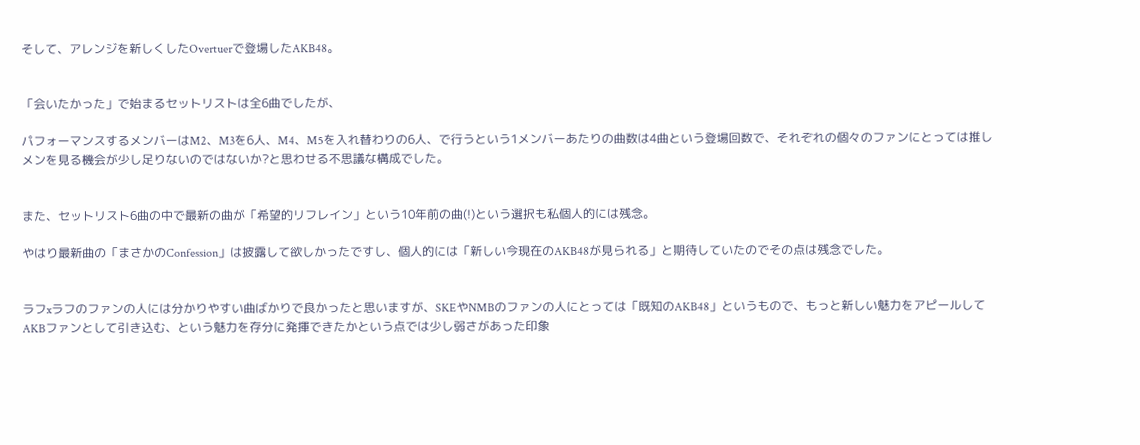そして、アレンジを新しくしたOvertuerで登場したAKB48。


「会いたかった」で始まるセットリストは全6曲でしたが、

パフォーマンスするメンバーはM2、M3を6人、M4、M5を入れ替わりの6人、で行うという1メンバーあたりの曲数は4曲という登場回数で、それぞれの個々のファンにとっては推しメンを見る機会が少し足りないのではないか?と思わせる不思議な構成でした。


また、セットリスト6曲の中で最新の曲が「希望的リフレイン」という10年前の曲(!)という選択も私個人的には残念。

やはり最新曲の「まさかのConfession」は披露して欲しかったですし、個人的には「新しい今現在のAKB48が見られる」と期待していたのでその点は残念でした。


ラフxラフのファンの人には分かりやすい曲ばかりで良かったと思いますが、SKEやNMBのファンの人にとっては「既知のAKB48」というもので、もっと新しい魅力をアピールしてAKBファンとして引き込む、という魅力を存分に発揮できたかという点では少し弱さがあった印象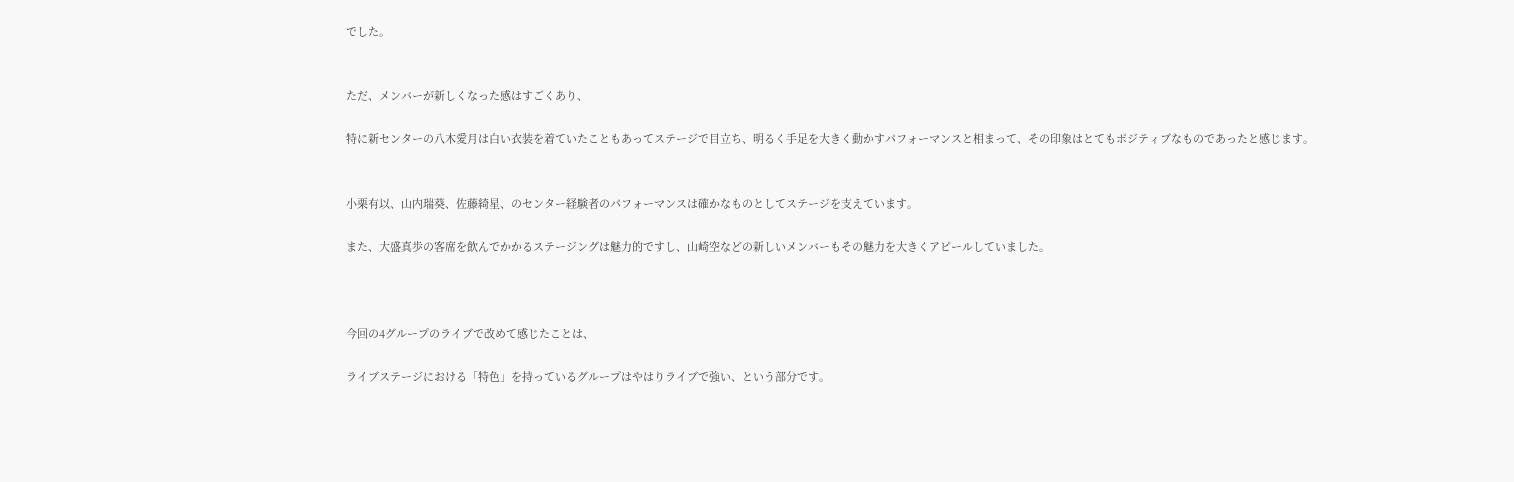でした。


ただ、メンバーが新しくなった感はすごくあり、

特に新センターの八木愛月は白い衣装を着ていたこともあってステージで目立ち、明るく手足を大きく動かすパフォーマンスと相まって、その印象はとてもポジティブなものであったと感じます。


小栗有以、山内瑞葵、佐藤綺星、のセンター経験者のパフォーマンスは確かなものとしてステージを支えています。

また、大盛真歩の客席を飲んでかかるステージングは魅力的ですし、山崎空などの新しいメンバーもその魅力を大きくアピールしていました。



今回の4グループのライブで改めて感じたことは、

ライブステージにおける「特色」を持っているグループはやはりライブで強い、という部分です。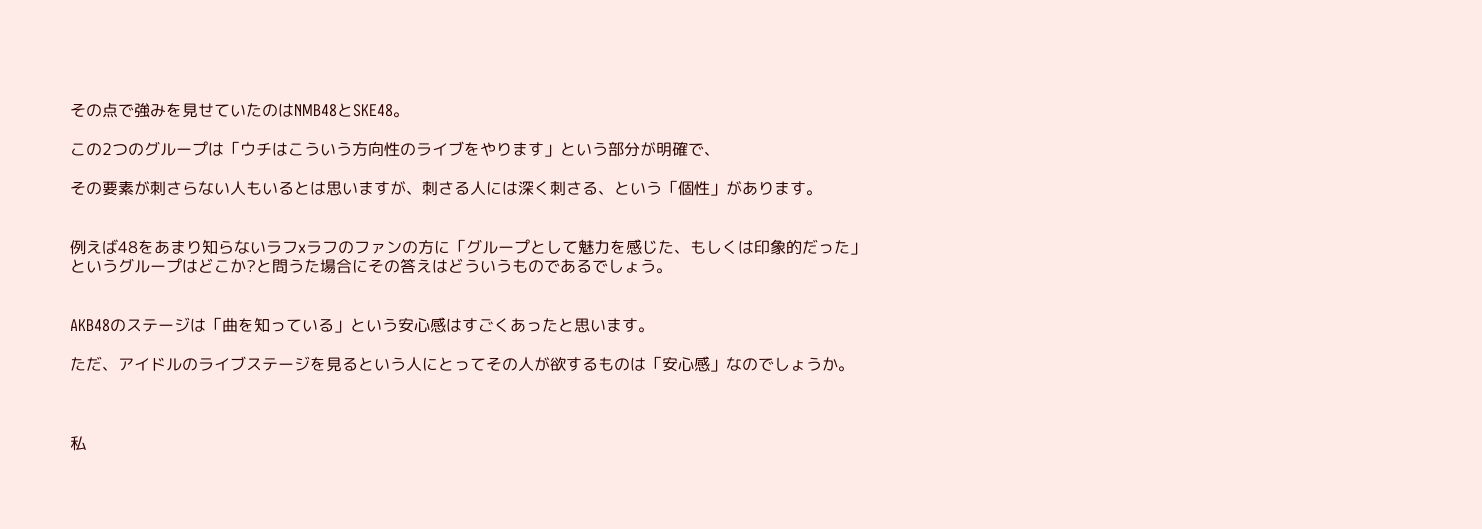その点で強みを見せていたのはNMB48とSKE48。

この2つのグループは「ウチはこういう方向性のライブをやります」という部分が明確で、

その要素が刺さらない人もいるとは思いますが、刺さる人には深く刺さる、という「個性」があります。


例えば48をあまり知らないラフxラフのファンの方に「グループとして魅力を感じた、もしくは印象的だった」というグループはどこか?と問うた場合にその答えはどういうものであるでしょう。


AKB48のステージは「曲を知っている」という安心感はすごくあったと思います。

ただ、アイドルのライブステージを見るという人にとってその人が欲するものは「安心感」なのでしょうか。



私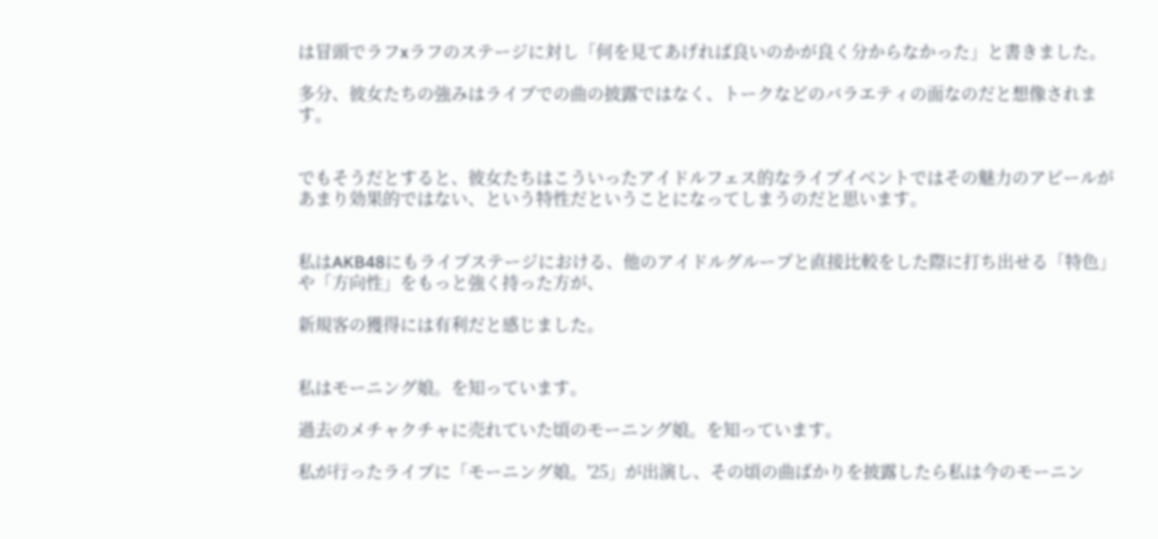は冒頭でラフxラフのステージに対し「何を見てあげれば良いのかが良く分からなかった」と書きました。

多分、彼女たちの強みはライブでの曲の披露ではなく、トークなどのバラエティの面なのだと想像されます。


でもそうだとすると、彼女たちはこういったアイドルフェス的なライブイベントではその魅力のアピールがあまり効果的ではない、という特性だということになってしまうのだと思います。


私はAKB48にもライブステージにおける、他のアイドルグループと直接比較をした際に打ち出せる「特色」や「方向性」をもっと強く持った方が、

新規客の獲得には有利だと感じました。


私はモーニング娘。を知っています。

過去のメチャクチャに売れていた頃のモーニング娘。を知っています。

私が行ったライブに「モーニング娘。'25」が出演し、その頃の曲ばかりを披露したら私は今のモーニン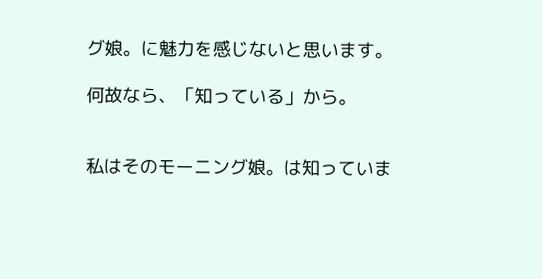グ娘。に魅力を感じないと思います。

何故なら、「知っている」から。


私はそのモーニング娘。は知っていま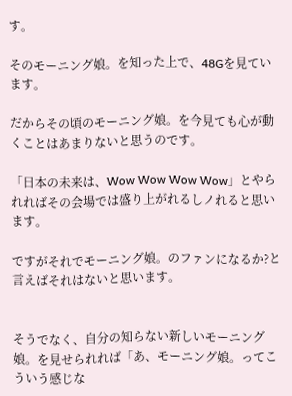す。

そのモーニング娘。を知った上で、48Gを見ています。

だからその頃のモーニング娘。を今見ても心が動くことはあまりないと思うのです。

「日本の未来は、Wow Wow Wow Wow」とやられればその会場では盛り上がれるしノれると思います。

ですがそれでモーニング娘。のファンになるか?と言えばそれはないと思います。


そうでなく、自分の知らない新しいモーニング娘。を見せられれば「あ、モーニング娘。ってこういう感じな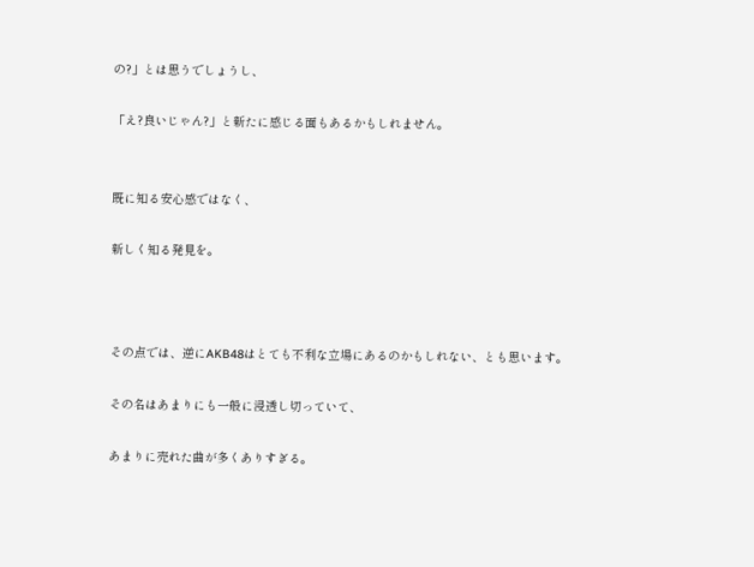の?」とは思うでしょうし、

「え?良いじゃん?」と新たに感じる面もあるかもしれません。


既に知る安心感ではなく、

新しく知る発見を。



その点では、逆にAKB48はとても不利な立場にあるのかもしれない、とも思います。

その名はあまりにも一般に浸透し切っていて、

あまりに売れた曲が多くありすぎる。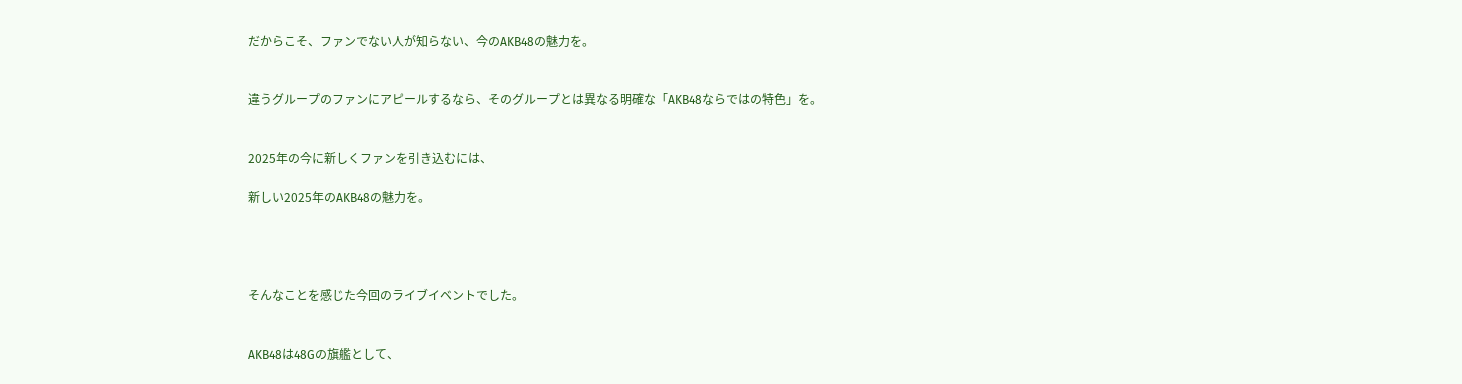だからこそ、ファンでない人が知らない、今のAKB48の魅力を。


違うグループのファンにアピールするなら、そのグループとは異なる明確な「AKB48ならではの特色」を。


2025年の今に新しくファンを引き込むには、

新しい2025年のAKB48の魅力を。




そんなことを感じた今回のライブイベントでした。


AKB48は48Gの旗艦として、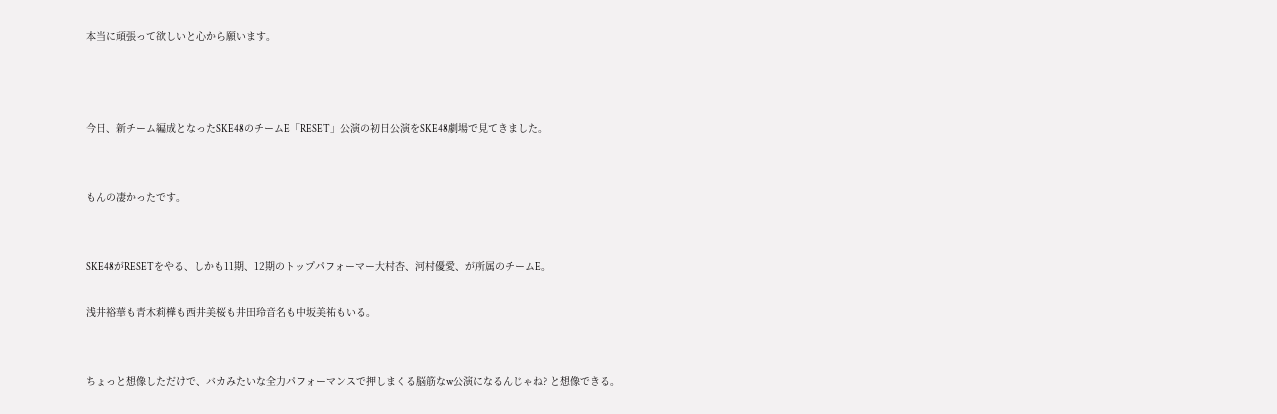本当に頑張って欲しいと心から願います。



今日、新チーム編成となったSKE48のチームE「RESET」公演の初日公演をSKE48劇場で見てきました。


もんの凄かったです。


SKE48がRESETをやる、しかも11期、12期のトップパフォーマー大村杏、河村優愛、が所属のチームE。

浅井裕華も青木莉樺も西井美桜も井田玲音名も中坂美祐もいる。


ちょっと想像しただけで、バカみたいな全力パフォーマンスで押しまくる脳筋なw公演になるんじゃね? と想像できる。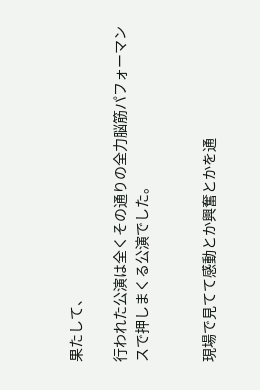果たして、

行われた公演は全くその通りの全力脳筋パフォーマンスで押しまくる公演でした。


現場で見てて感動とか興奮とかを通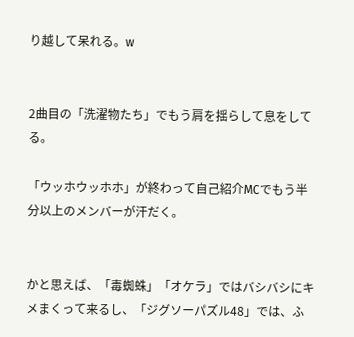り越して呆れる。w


2曲目の「洗濯物たち」でもう肩を揺らして息をしてる。

「ウッホウッホホ」が終わって自己紹介MCでもう半分以上のメンバーが汗だく。


かと思えば、「毒蜘蛛」「オケラ」ではバシバシにキメまくって来るし、「ジグソーパズル48」では、ふ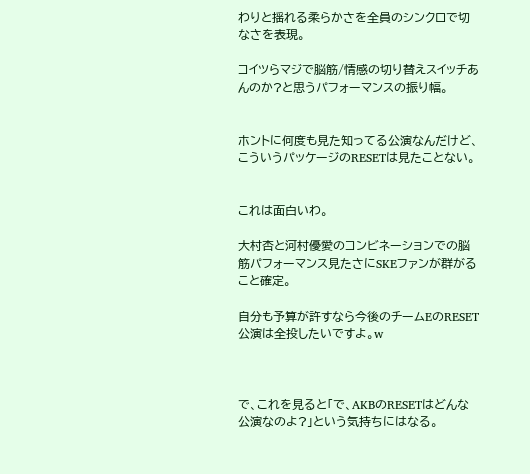わりと揺れる柔らかさを全員のシンクロで切なさを表現。

コイツらマジで脳筋/情感の切り替えスイッチあんのか?と思うパフォーマンスの振り幅。


ホントに何度も見た知ってる公演なんだけど、こういうパッケージのRESETは見たことない。


これは面白いわ。

大村杏と河村優愛のコンビネーションでの脳筋パフォーマンス見たさにSKEファンが群がること確定。

自分も予算が許すなら今後のチームEのRESET公演は全投したいですよ。w



で、これを見ると「で、AKBのRESETはどんな公演なのよ?」という気持ちにはなる。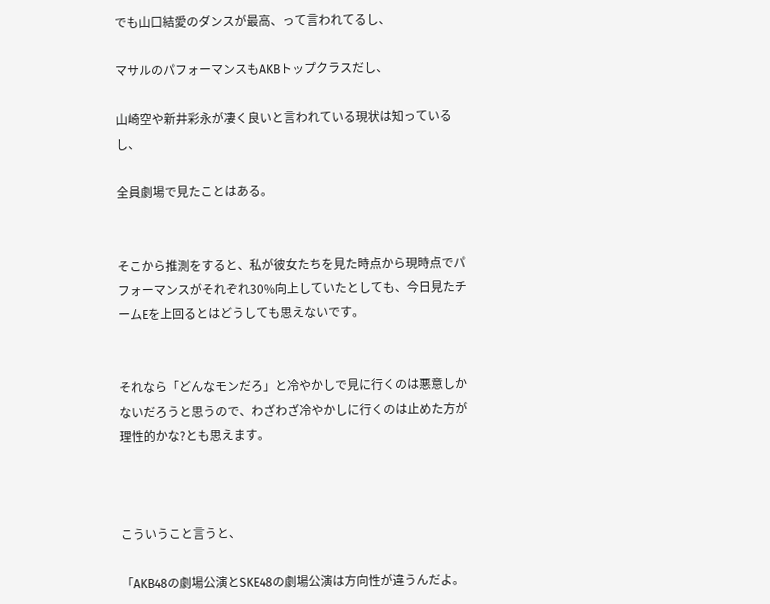でも山口結愛のダンスが最高、って言われてるし、

マサルのパフォーマンスもAKBトップクラスだし、

山崎空や新井彩永が凄く良いと言われている現状は知っているし、

全員劇場で見たことはある。


そこから推測をすると、私が彼女たちを見た時点から現時点でパフォーマンスがそれぞれ30%向上していたとしても、今日見たチームEを上回るとはどうしても思えないです。


それなら「どんなモンだろ」と冷やかしで見に行くのは悪意しかないだろうと思うので、わざわざ冷やかしに行くのは止めた方が理性的かな?とも思えます。



こういうこと言うと、

「AKB48の劇場公演とSKE48の劇場公演は方向性が違うんだよ。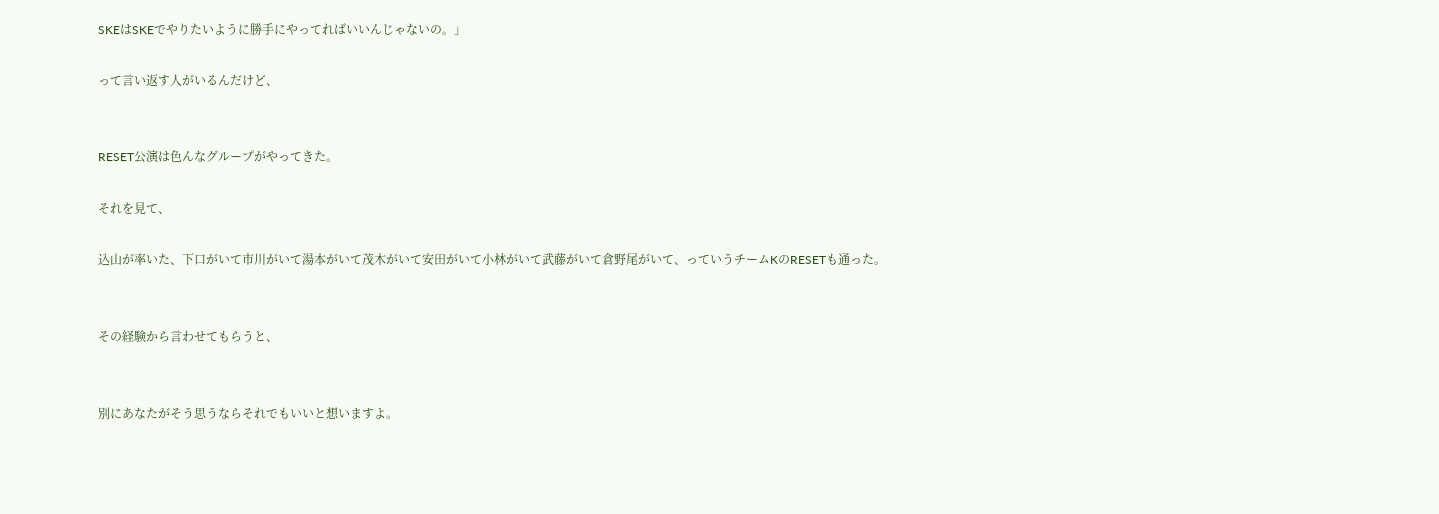SKEはSKEでやりたいように勝手にやってればいいんじゃないの。」

って言い返す人がいるんだけど、


RESET公演は色んなグループがやってきた。

それを見て、

込山が率いた、下口がいて市川がいて湯本がいて茂木がいて安田がいて小林がいて武藤がいて倉野尾がいて、っていうチームKのRESETも通った。


その経験から言わせてもらうと、


別にあなたがそう思うならそれでもいいと想いますよ。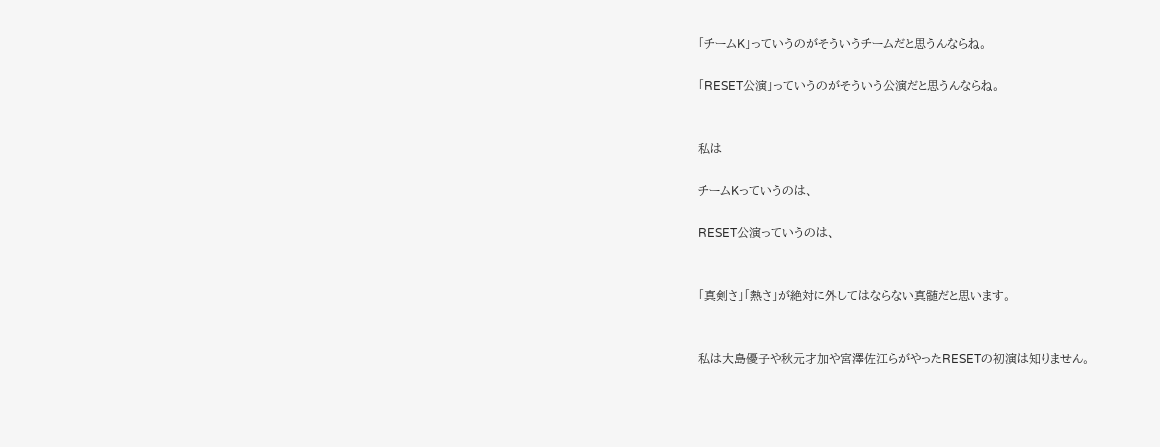「チームK」っていうのがそういうチームだと思うんならね。

「RESET公演」っていうのがそういう公演だと思うんならね。


私は

チームKっていうのは、

RESET公演っていうのは、


「真剣さ」「熱さ」が絶対に外してはならない真髄だと思います。


私は大島優子や秋元才加や宮澤佐江らがやったRESETの初演は知りません。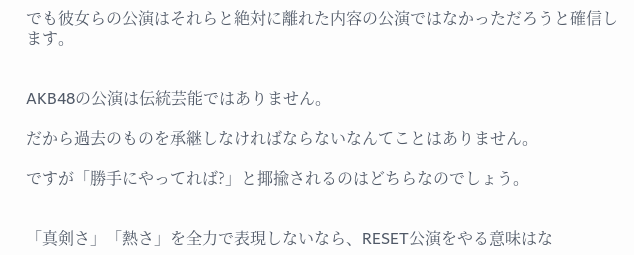でも彼女らの公演はそれらと絶対に離れた内容の公演ではなかっただろうと確信します。


AKB48の公演は伝統芸能ではありません。

だから過去のものを承継しなければならないなんてことはありません。

ですが「勝手にやってれば?」と揶揄されるのはどちらなのでしょう。


「真剣さ」「熱さ」を全力で表現しないなら、RESET公演をやる意味はな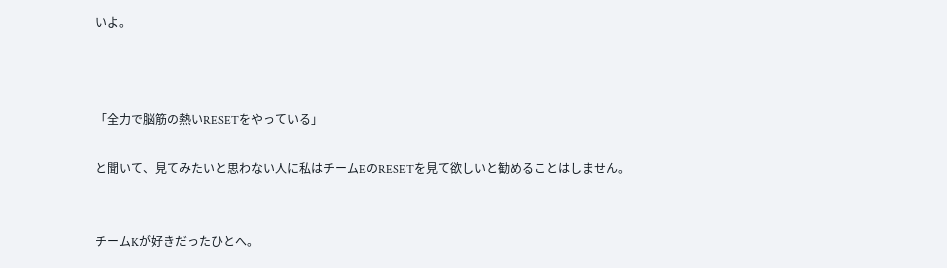いよ。



「全力で脳筋の熱いRESETをやっている」

と聞いて、見てみたいと思わない人に私はチームEのRESETを見て欲しいと勧めることはしません。


チームKが好きだったひとへ。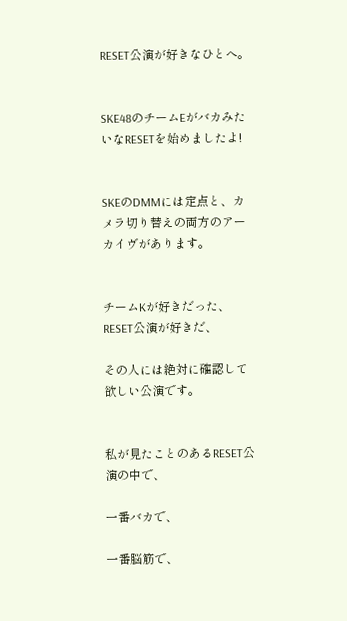RESET公演が好きなひとへ。


SKE48のチームEがバカみたいなRESETを始めましたよ!


SKEのDMMには定点と、カメラ切り替えの両方のアーカイヴがあります。


チームKが好きだった、RESET公演が好きだ、

その人には絶対に確認して欲しい公演です。


私が見たことのあるRESET公演の中で、

一番バカで、

一番脳筋で、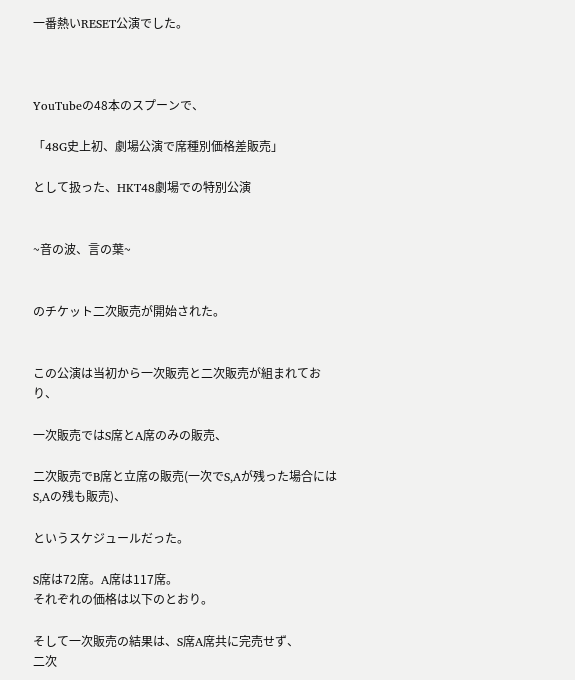一番熱いRESET公演でした。



YouTubeの48本のスプーンで、

「48G史上初、劇場公演で席種別価格差販売」

として扱った、HKT48劇場での特別公演


~音の波、言の葉~


のチケット二次販売が開始された。


この公演は当初から一次販売と二次販売が組まれており、

一次販売ではS席とA席のみの販売、

二次販売でB席と立席の販売(一次でS,Aが残った場合にはS,Aの残も販売)、

というスケジュールだった。

S席は72席。A席は117席。
それぞれの価格は以下のとおり。

そして一次販売の結果は、S席A席共に完売せず、
二次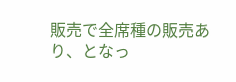販売で全席種の販売あり、となっ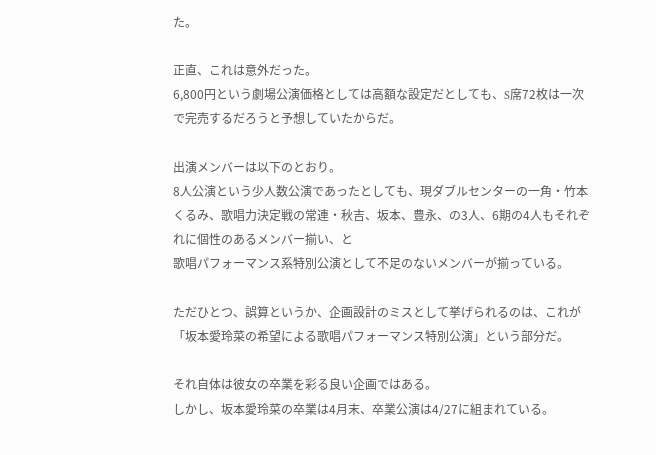た。

正直、これは意外だった。
6,800円という劇場公演価格としては高額な設定だとしても、S席72枚は一次で完売するだろうと予想していたからだ。

出演メンバーは以下のとおり。
8人公演という少人数公演であったとしても、現ダブルセンターの一角・竹本くるみ、歌唱力決定戦の常連・秋吉、坂本、豊永、の3人、6期の4人もそれぞれに個性のあるメンバー揃い、と
歌唱パフォーマンス系特別公演として不足のないメンバーが揃っている。

ただひとつ、誤算というか、企画設計のミスとして挙げられるのは、これが「坂本愛玲菜の希望による歌唱パフォーマンス特別公演」という部分だ。

それ自体は彼女の卒業を彩る良い企画ではある。
しかし、坂本愛玲菜の卒業は4月末、卒業公演は4/27に組まれている。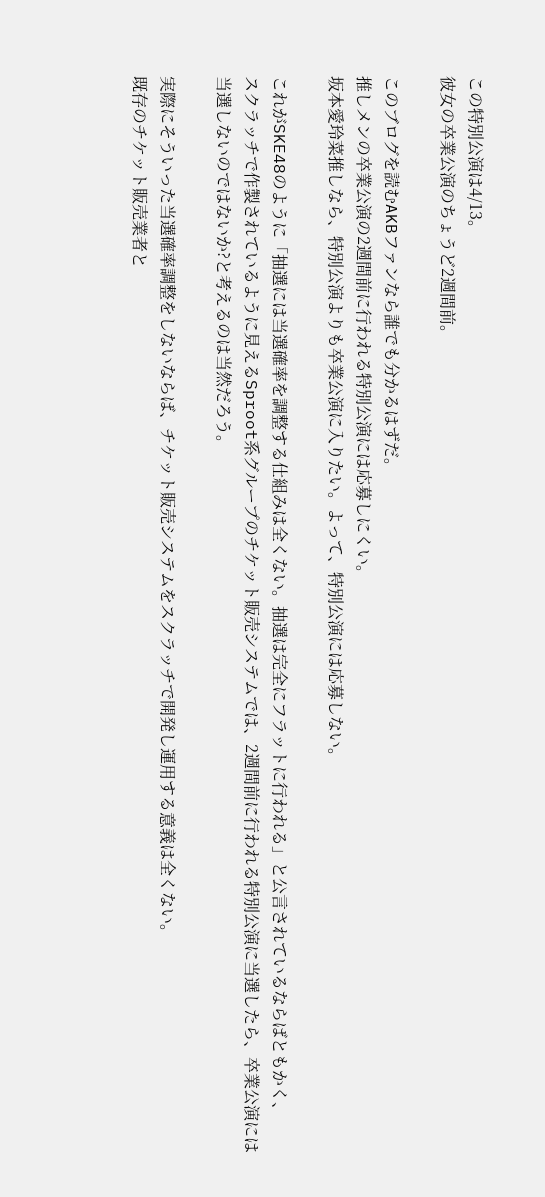この特別公演は4/13。
彼女の卒業公演のちょうど2週間前。

このブログを読むAKBファンなら誰でも分かるはずだ。
推しメンの卒業公演の2週間前に行われる特別公演には応募しにくい。
坂本愛玲菜推しなら、特別公演よりも卒業公演に入りたい。よって、特別公演には応募しない。

これがSKE48のように「抽選には当選確率を調整する仕組みは全くない。抽選は完全にフラットに行われる」と公言されているならばともかく、
スクラッチで作製されているように見えるSproot系グループのチケット販売システムでは、2週間前に行われる特別公演に当選したら、卒業公演には当選しないのではないか?と考えるのは当然だろう。

実際にそういった当選確率調整をしないならば、チケット販売システムをスクラッチで開発し運用する意義は全くない。
既存のチケット販売業者と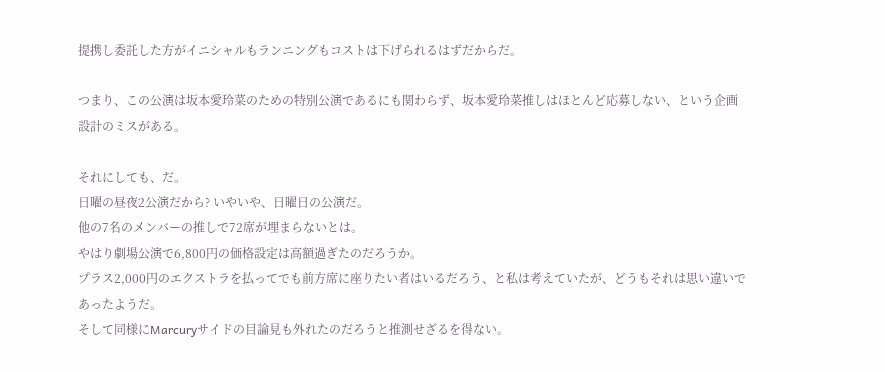提携し委託した方がイニシャルもランニングもコストは下げられるはずだからだ。

つまり、この公演は坂本愛玲菜のための特別公演であるにも関わらず、坂本愛玲菜推しはほとんど応募しない、という企画設計のミスがある。

それにしても、だ。
日曜の昼夜2公演だから? いやいや、日曜日の公演だ。
他の7名のメンバーの推しで72席が埋まらないとは。
やはり劇場公演で6,800円の価格設定は高額過ぎたのだろうか。
プラス2,000円のエクストラを払ってでも前方席に座りたい者はいるだろう、と私は考えていたが、どうもそれは思い違いであったようだ。
そして同様にMarcuryサイドの目論見も外れたのだろうと推測せざるを得ない。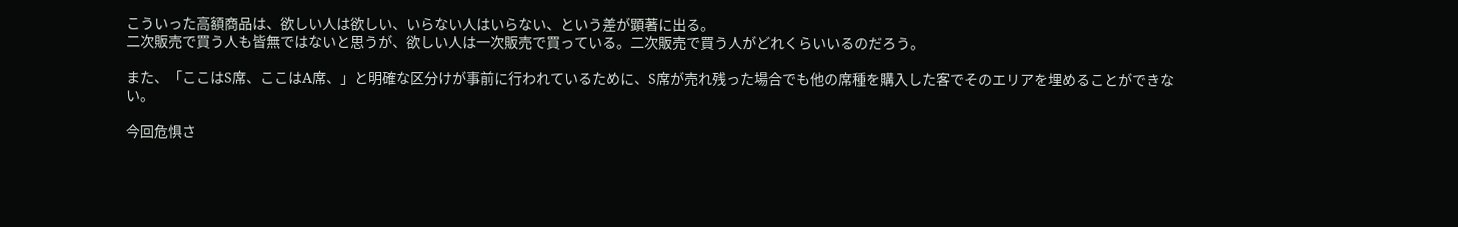こういった高額商品は、欲しい人は欲しい、いらない人はいらない、という差が顕著に出る。
二次販売で買う人も皆無ではないと思うが、欲しい人は一次販売で買っている。二次販売で買う人がどれくらいいるのだろう。

また、「ここはS席、ここはA席、」と明確な区分けが事前に行われているために、S席が売れ残った場合でも他の席種を購入した客でそのエリアを埋めることができない。

今回危惧さ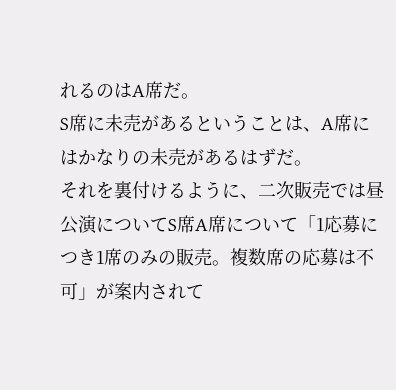れるのはA席だ。
S席に未売があるということは、A席にはかなりの未売があるはずだ。
それを裏付けるように、二次販売では昼公演についてS席A席について「1応募につき1席のみの販売。複数席の応募は不可」が案内されて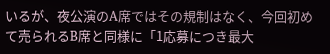いるが、夜公演のA席ではその規制はなく、今回初めて売られるB席と同様に「1応募につき最大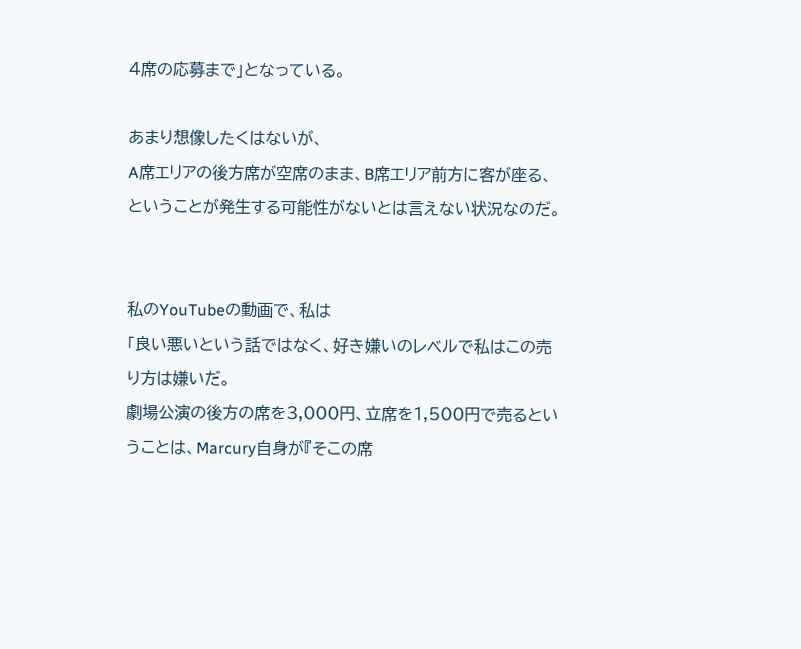4席の応募まで」となっている。

あまり想像したくはないが、
A席エリアの後方席が空席のまま、B席エリア前方に客が座る、ということが発生する可能性がないとは言えない状況なのだ。


私のYouTubeの動画で、私は
「良い悪いという話ではなく、好き嫌いのレベルで私はこの売り方は嫌いだ。
劇場公演の後方の席を3,000円、立席を1,500円で売るということは、Marcury自身が『そこの席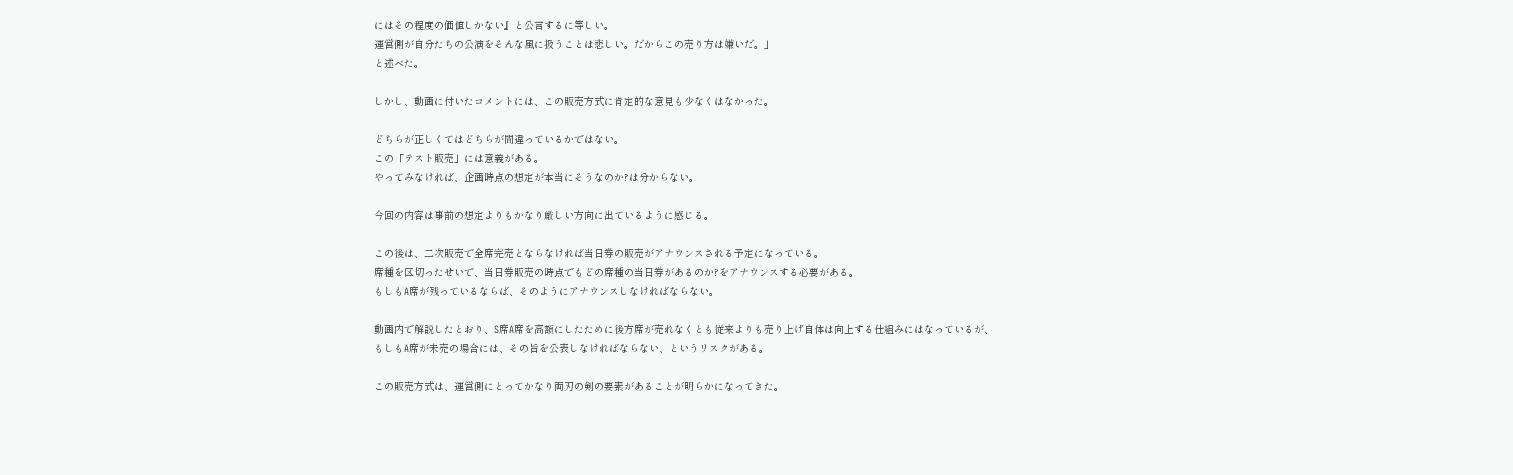にはその程度の価値しかない』と公言するに等しい。
運営側が自分たちの公演をそんな風に扱うことは悲しい。だからこの売り方は嫌いだ。」
と述べた。

しかし、動画に付いたコメントには、この販売方式に肯定的な意見も少なくはなかった。

どちらが正しくてはどちらが間違っているかではない。
この「テスト販売」には意義がある。
やってみなければ、企画時点の想定が本当にそうなのか?は分からない。

今回の内容は事前の想定よりもかなり厳しい方向に出ているように感じる。

この後は、二次販売で全席完売とならなければ当日券の販売がアナウンスされる予定になっている。
席種を区切ったせいで、当日券販売の時点でもどの席種の当日券があるのか?をアナウンスする必要がある。
もしもA席が残っているならば、そのようにアナウンスしなければならない。

動画内で解説したとおり、S席A席を高額にしたために後方席が売れなくとも従来よりも売り上げ自体は向上する仕組みにはなっているが、
もしもA席が未売の場合には、その旨を公表しなければならない、というリスクがある。

この販売方式は、運営側にとってかなり両刃の剣の要素があることが明らかになってきた。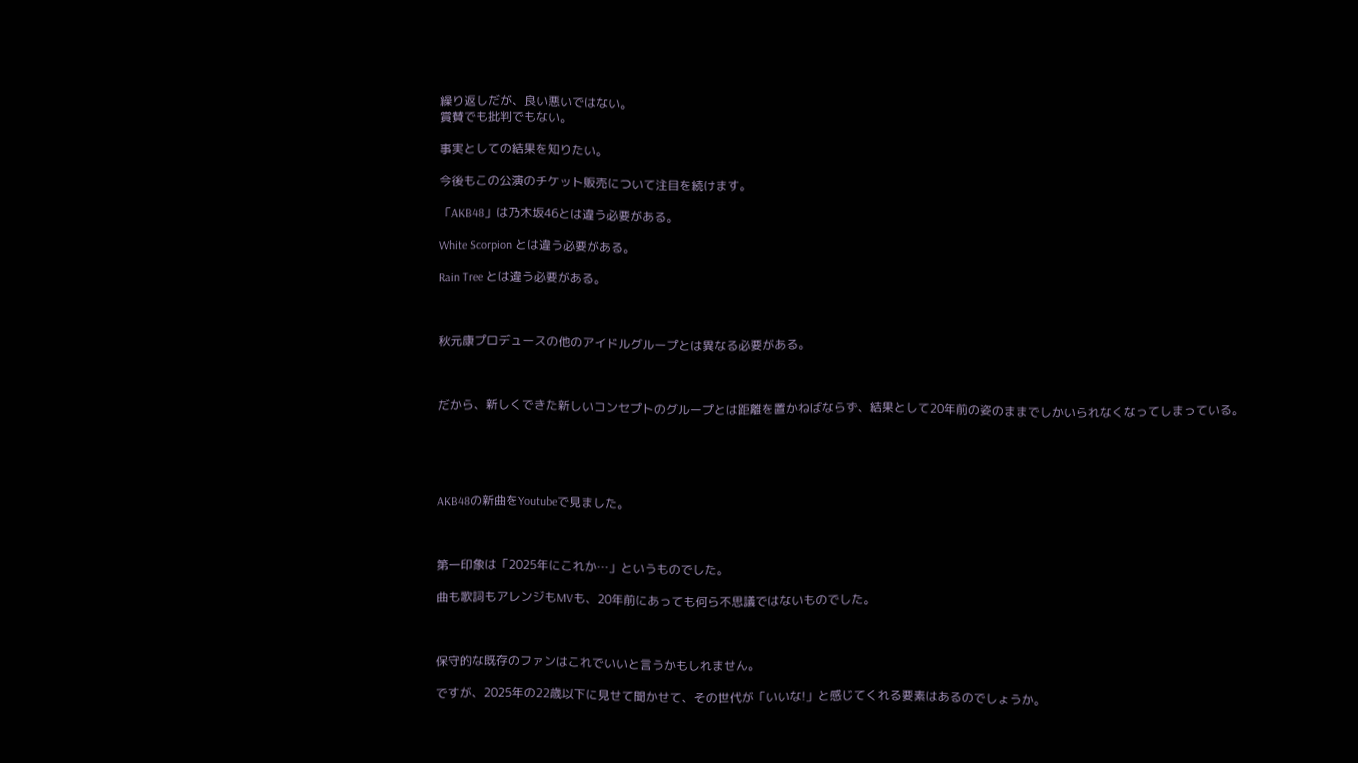繰り返しだが、良い悪いではない。
賞賛でも批判でもない。

事実としての結果を知りたい。

今後もこの公演のチケット販売について注目を続けます。

「AKB48」は乃木坂46とは違う必要がある。

White Scorpion とは違う必要がある。

Rain Tree とは違う必要がある。



秋元康プロデュースの他のアイドルグループとは異なる必要がある。



だから、新しくできた新しいコンセプトのグループとは距離を置かねばならず、結果として20年前の姿のままでしかいられなくなってしまっている。





AKB48の新曲をYoutubeで見ました。



第一印象は「2025年にこれか…」というものでした。

曲も歌詞もアレンジもMVも、20年前にあっても何ら不思議ではないものでした。



保守的な既存のファンはこれでいいと言うかもしれません。

ですが、2025年の22歳以下に見せて聞かせて、その世代が「いいな!」と感じてくれる要素はあるのでしょうか。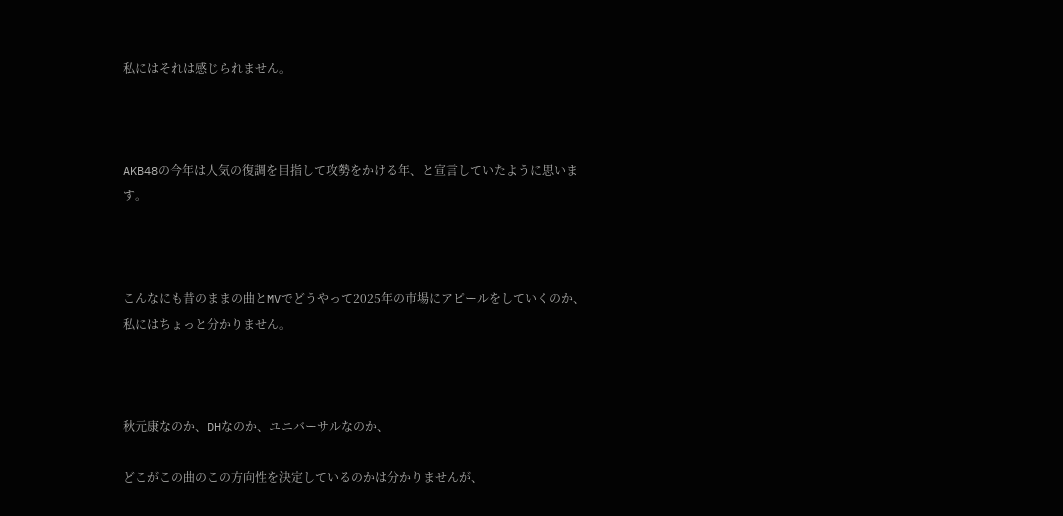私にはそれは感じられません。



AKB48の今年は人気の復調を目指して攻勢をかける年、と宣言していたように思います。



こんなにも昔のままの曲とMVでどうやって2025年の市場にアピールをしていくのか、私にはちょっと分かりません。



秋元康なのか、DHなのか、ユニバーサルなのか、

どこがこの曲のこの方向性を決定しているのかは分かりませんが、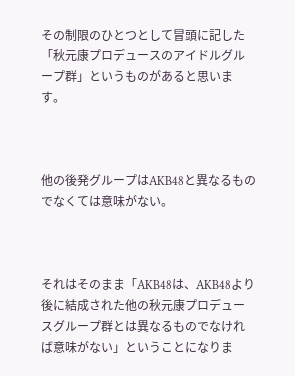その制限のひとつとして冒頭に記した「秋元康プロデュースのアイドルグループ群」というものがあると思います。



他の後発グループはAKB48と異なるものでなくては意味がない。



それはそのまま「AKB48は、AKB48より後に結成された他の秋元康プロデュースグループ群とは異なるものでなければ意味がない」ということになりま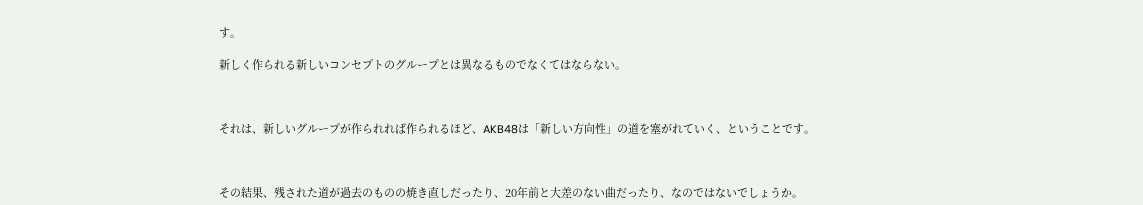す。

新しく作られる新しいコンセプトのグループとは異なるものでなくてはならない。



それは、新しいグループが作られれば作られるほど、AKB48は「新しい方向性」の道を塞がれていく、ということです。



その結果、残された道が過去のものの焼き直しだったり、20年前と大差のない曲だったり、なのではないでしょうか。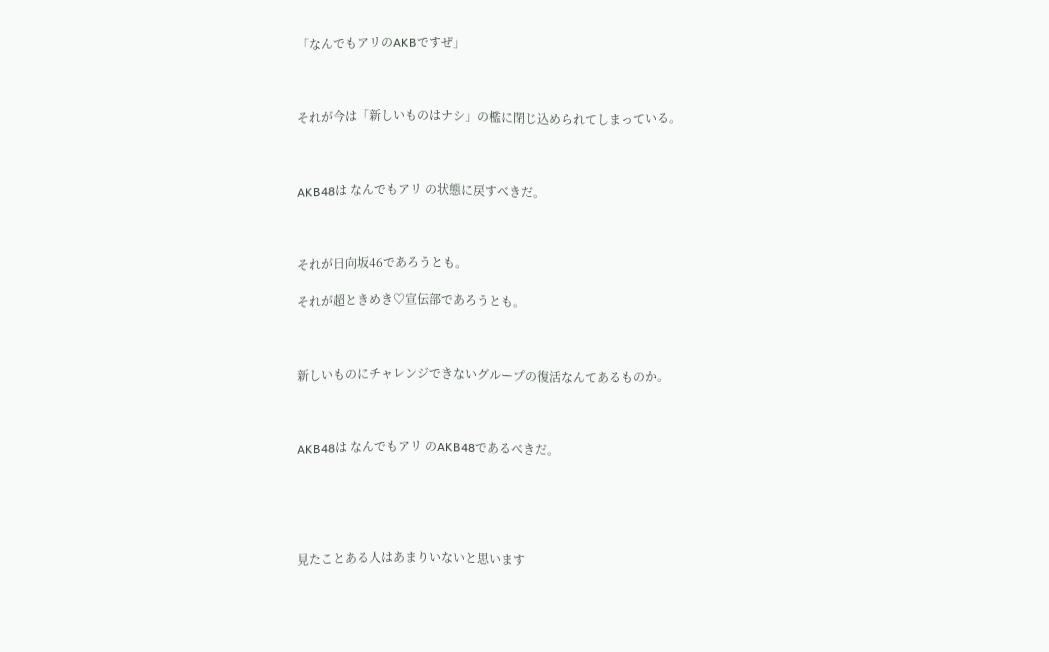「なんでもアリのAKBですぜ」



それが今は「新しいものはナシ」の檻に閉じ込められてしまっている。



AKB48は なんでもアリ の状態に戻すべきだ。



それが日向坂46であろうとも。

それが超ときめき♡宣伝部であろうとも。



新しいものにチャレンジできないグループの復活なんてあるものか。



AKB48は なんでもアリ のAKB48であるべきだ。





見たことある人はあまりいないと思います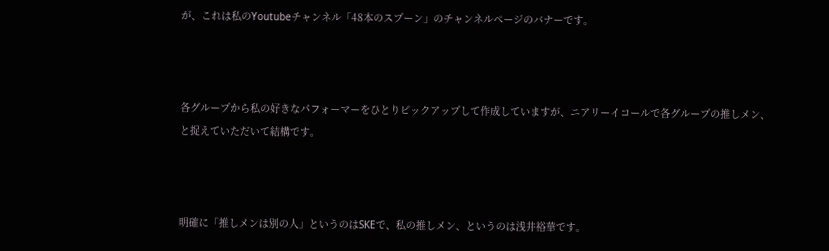が、これは私のYoutubeチャンネル「48本のスプーン」のチャンネルページのバナーです。



各グループから私の好きなパフォーマーをひとりピックアップして作成していますが、ニアリーイコールで各グループの推しメン、と捉えていただいて結構です。



明確に「推しメンは別の人」というのはSKEで、私の推しメン、というのは浅井裕華です。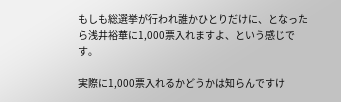もしも総選挙が行われ誰かひとりだけに、となったら浅井裕華に1,000票入れますよ、という感じです。

実際に1,000票入れるかどうかは知らんですけ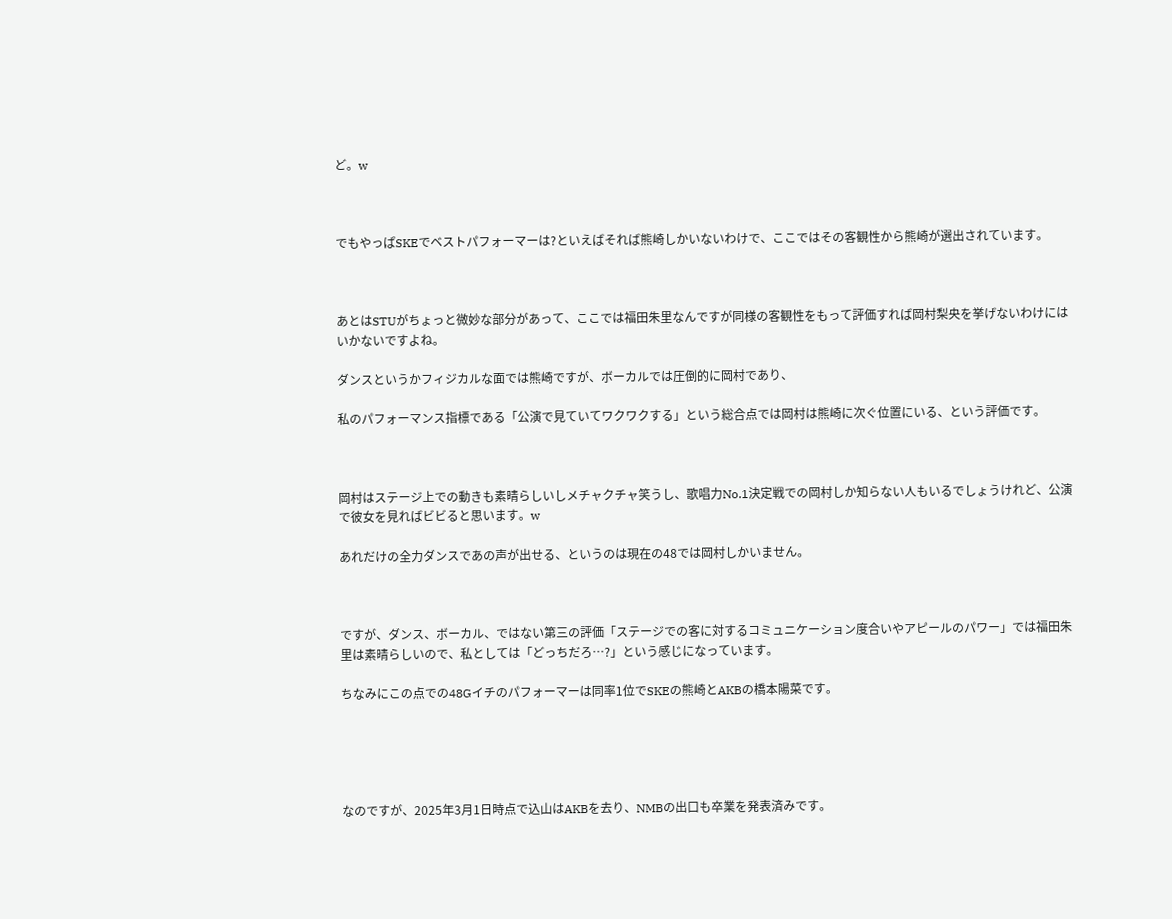ど。w



でもやっぱSKEでベストパフォーマーは?といえばそれば熊崎しかいないわけで、ここではその客観性から熊崎が選出されています。



あとはSTUがちょっと微妙な部分があって、ここでは福田朱里なんですが同様の客観性をもって評価すれば岡村梨央を挙げないわけにはいかないですよね。

ダンスというかフィジカルな面では熊崎ですが、ボーカルでは圧倒的に岡村であり、

私のパフォーマンス指標である「公演で見ていてワクワクする」という総合点では岡村は熊崎に次ぐ位置にいる、という評価です。



岡村はステージ上での動きも素晴らしいしメチャクチャ笑うし、歌唱力No.1決定戦での岡村しか知らない人もいるでしょうけれど、公演で彼女を見ればビビると思います。w

あれだけの全力ダンスであの声が出せる、というのは現在の48では岡村しかいません。



ですが、ダンス、ボーカル、ではない第三の評価「ステージでの客に対するコミュニケーション度合いやアピールのパワー」では福田朱里は素晴らしいので、私としては「どっちだろ…?」という感じになっています。

ちなみにこの点での48Gイチのパフォーマーは同率1位でSKEの熊崎とAKBの橋本陽菜です。





なのですが、2025年3月1日時点で込山はAKBを去り、NMBの出口も卒業を発表済みです。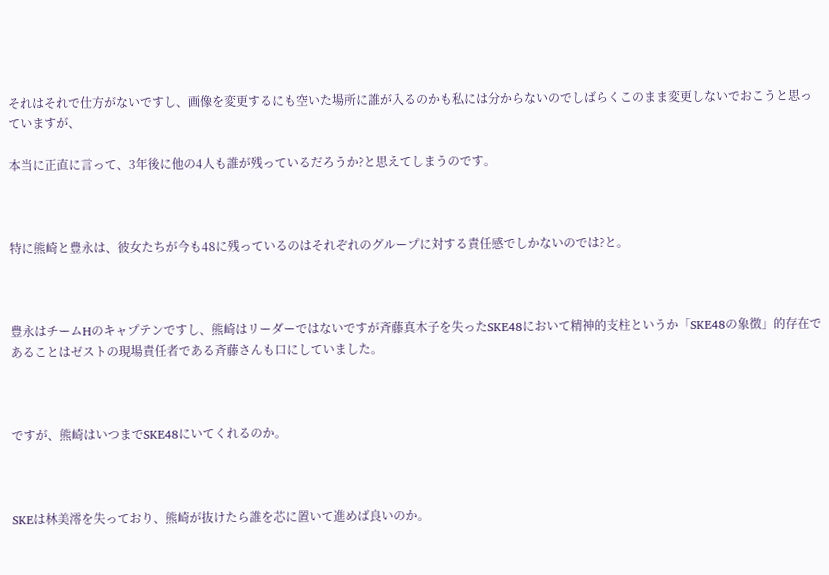それはそれで仕方がないですし、画像を変更するにも空いた場所に誰が入るのかも私には分からないのでしばらくこのまま変更しないでおこうと思っていますが、

本当に正直に言って、3年後に他の4人も誰が残っているだろうか?と思えてしまうのです。



特に熊崎と豊永は、彼女たちが今も48に残っているのはそれぞれのグループに対する責任感でしかないのでは?と。



豊永はチームHのキャプテンですし、熊崎はリーダーではないですが斉藤真木子を失ったSKE48において精神的支柱というか「SKE48の象徴」的存在であることはゼストの現場責任者である斉藤さんも口にしていました。



ですが、熊崎はいつまでSKE48にいてくれるのか。



SKEは林美澪を失っており、熊崎が抜けたら誰を芯に置いて進めば良いのか。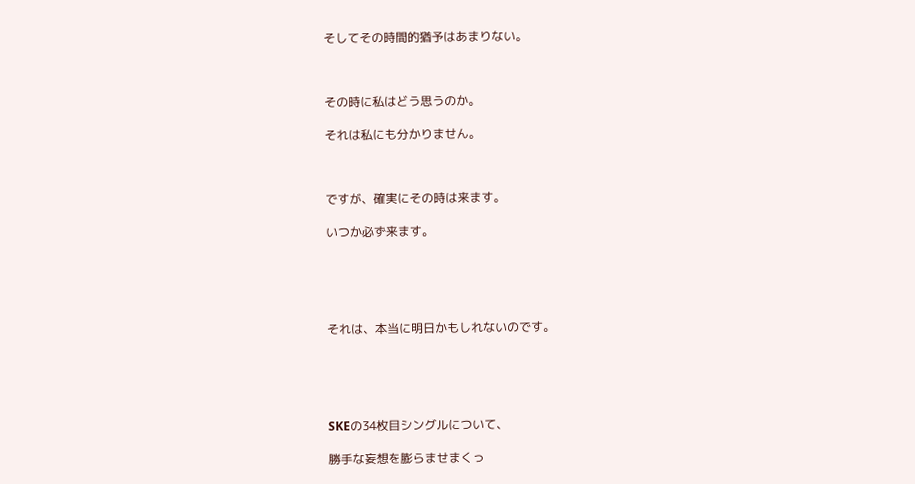そしてその時間的猶予はあまりない。



その時に私はどう思うのか。

それは私にも分かりません。



ですが、確実にその時は来ます。

いつか必ず来ます。





それは、本当に明日かもしれないのです。





SKEの34枚目シングルについて、

勝手な妄想を膨らませまくっ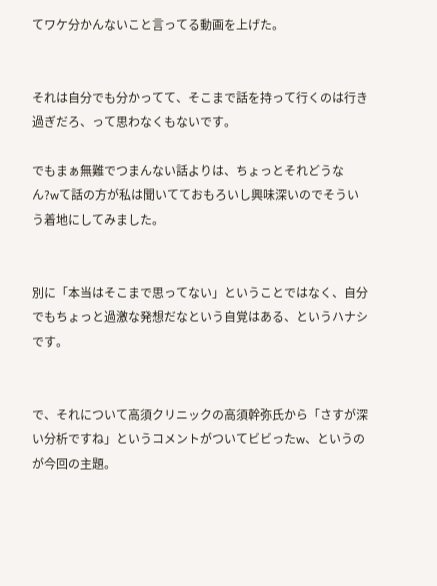てワケ分かんないこと言ってる動画を上げた。


それは自分でも分かってて、そこまで話を持って行くのは行き過ぎだろ、って思わなくもないです。

でもまぁ無難でつまんない話よりは、ちょっとそれどうなん?wて話の方が私は聞いてておもろいし興味深いのでそういう着地にしてみました。


別に「本当はそこまで思ってない」ということではなく、自分でもちょっと過激な発想だなという自覚はある、というハナシです。


で、それについて高須クリニックの高須幹弥氏から「さすが深い分析ですね」というコメントがついてビビったw、というのが今回の主題。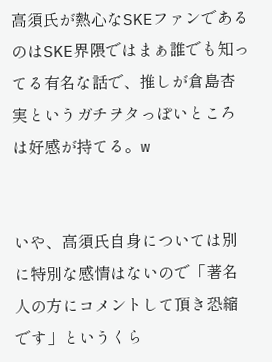高須氏が熱心なSKEファンであるのはSKE界隈ではまぁ誰でも知ってる有名な話で、推しが倉島杏実というガチヲタっぽいところは好感が持てる。w


いや、高須氏自身については別に特別な感情はないので「著名人の方にコメントして頂き恐縮です」というくら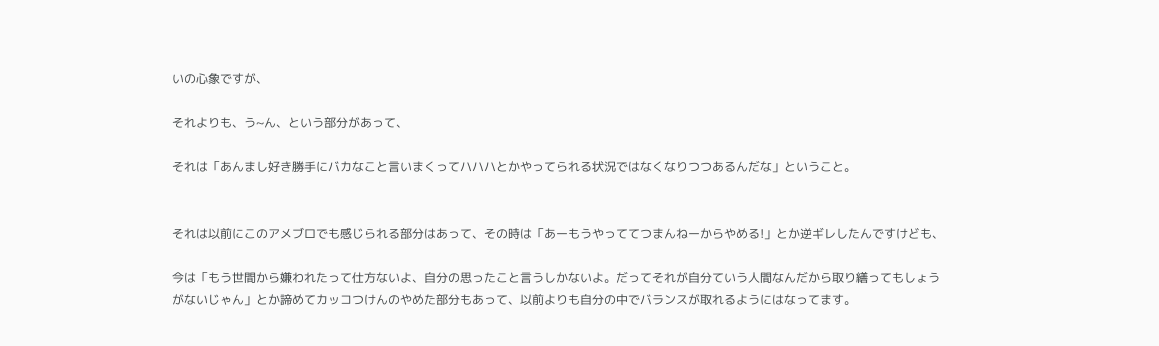いの心象ですが、

それよりも、う~ん、という部分があって、

それは「あんまし好き勝手にバカなこと言いまくってハハハとかやってられる状況ではなくなりつつあるんだな」ということ。


それは以前にこのアメブロでも感じられる部分はあって、その時は「あーもうやっててつまんねーからやめる!」とか逆ギレしたんですけども、

今は「もう世間から嫌われたって仕方ないよ、自分の思ったこと言うしかないよ。だってそれが自分ていう人間なんだから取り繕ってもしょうがないじゃん」とか諦めてカッコつけんのやめた部分もあって、以前よりも自分の中でバランスが取れるようにはなってます。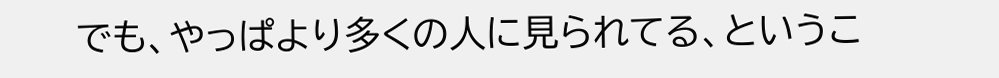でも、やっぱより多くの人に見られてる、というこ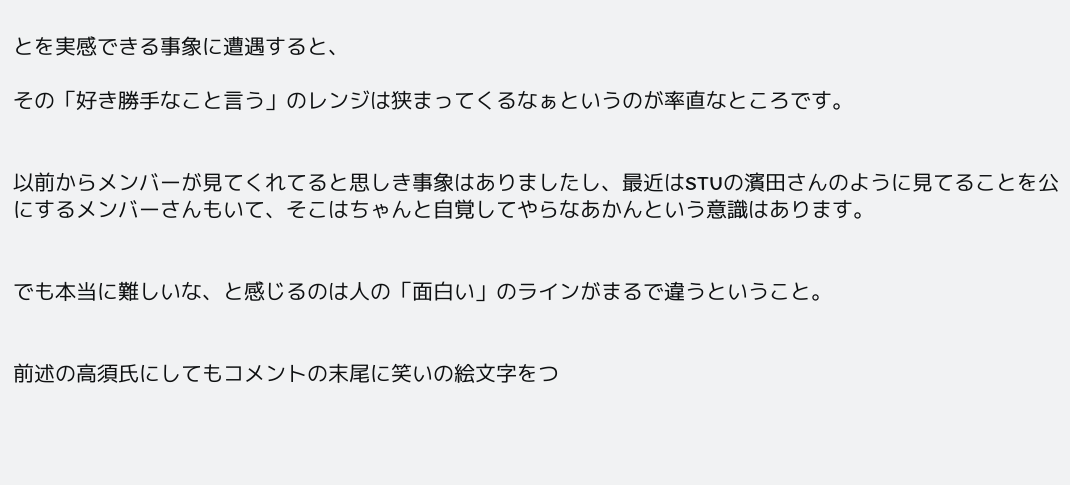とを実感できる事象に遭遇すると、

その「好き勝手なこと言う」のレンジは狭まってくるなぁというのが率直なところです。


以前からメンバーが見てくれてると思しき事象はありましたし、最近はSTUの濱田さんのように見てることを公にするメンバーさんもいて、そこはちゃんと自覚してやらなあかんという意識はあります。


でも本当に難しいな、と感じるのは人の「面白い」のラインがまるで違うということ。


前述の高須氏にしてもコメントの末尾に笑いの絵文字をつ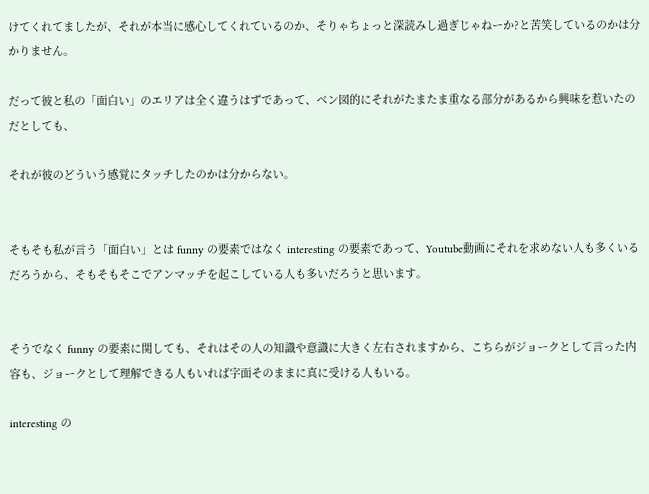けてくれてましたが、それが本当に感心してくれているのか、そりゃちょっと深読みし過ぎじゃねーか?と苦笑しているのかは分かりません。

だって彼と私の「面白い」のエリアは全く違うはずであって、ベン図的にそれがたまたま重なる部分があるから興味を惹いたのだとしても、

それが彼のどういう感覚にタッチしたのかは分からない。


そもそも私が言う「面白い」とは funny の要素ではなく interesting の要素であって、Youtube動画にそれを求めない人も多くいるだろうから、そもそもそこでアンマッチを起こしている人も多いだろうと思います。


そうでなく funny の要素に関しても、それはその人の知識や意識に大きく左右されますから、こちらがジョークとして言った内容も、ジョークとして理解できる人もいれば字面そのままに真に受ける人もいる。

interesting の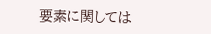要素に関しては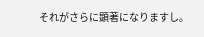それがさらに顕著になりますし。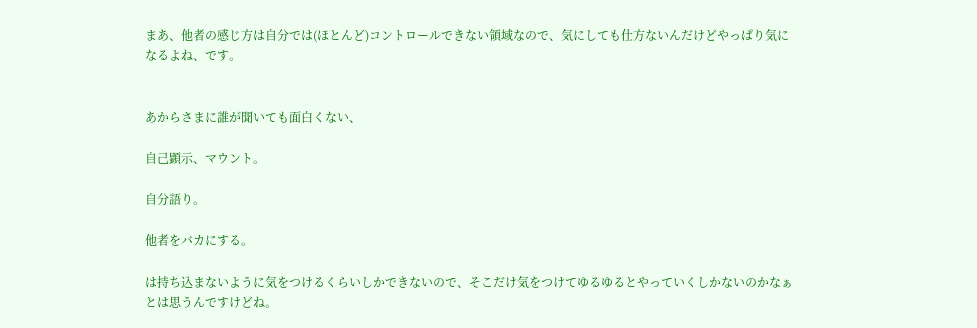まあ、他者の感じ方は自分では(ほとんど)コントロールできない領域なので、気にしても仕方ないんだけどやっぱり気になるよね、です。


あからさまに誰が聞いても面白くない、

自己顕示、マウント。

自分語り。

他者をバカにする。

は持ち込まないように気をつけるくらいしかできないので、そこだけ気をつけてゆるゆるとやっていくしかないのかなぁとは思うんですけどね。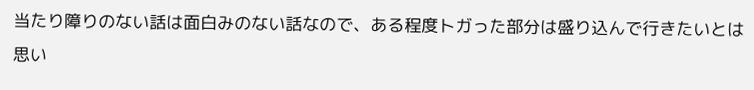当たり障りのない話は面白みのない話なので、ある程度トガった部分は盛り込んで行きたいとは思い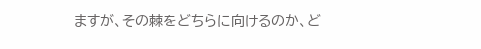ますが、その棘をどちらに向けるのか、ど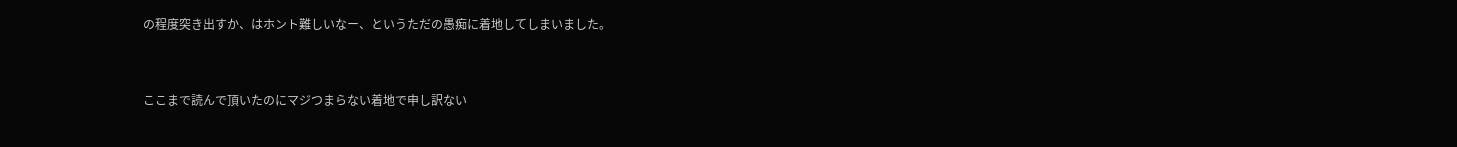の程度突き出すか、はホント難しいなー、というただの愚痴に着地してしまいました。


ここまで読んで頂いたのにマジつまらない着地で申し訳ない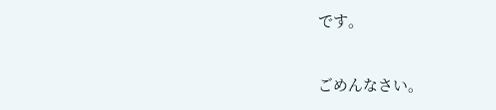です。


ごめんなさい。